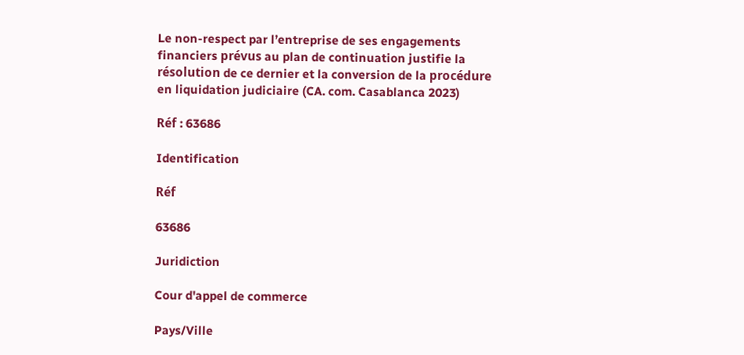Le non-respect par l’entreprise de ses engagements financiers prévus au plan de continuation justifie la résolution de ce dernier et la conversion de la procédure en liquidation judiciaire (CA. com. Casablanca 2023)

Réf : 63686

Identification

Réf

63686

Juridiction

Cour d'appel de commerce

Pays/Ville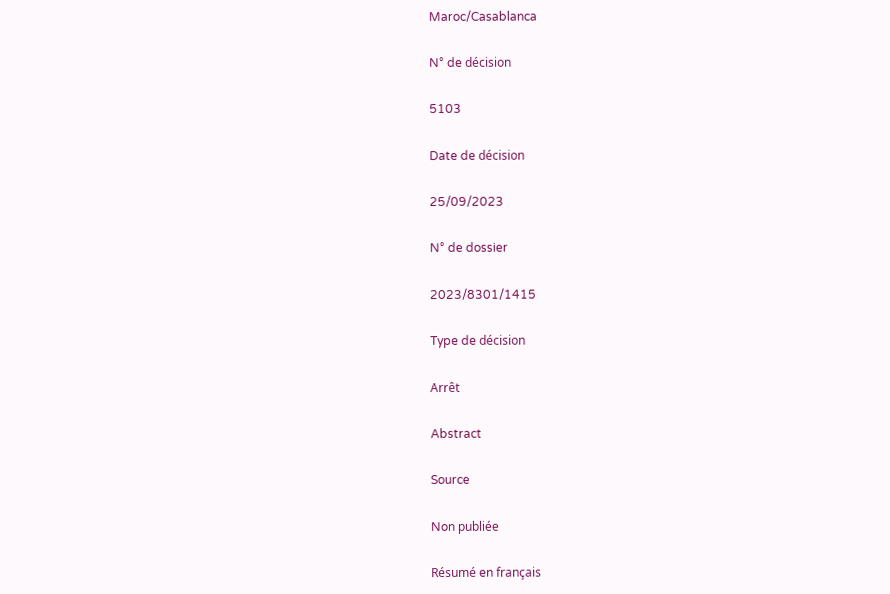Maroc/Casablanca

N° de décision

5103

Date de décision

25/09/2023

N° de dossier

2023/8301/1415

Type de décision

Arrêt

Abstract

Source

Non publiée

Résumé en français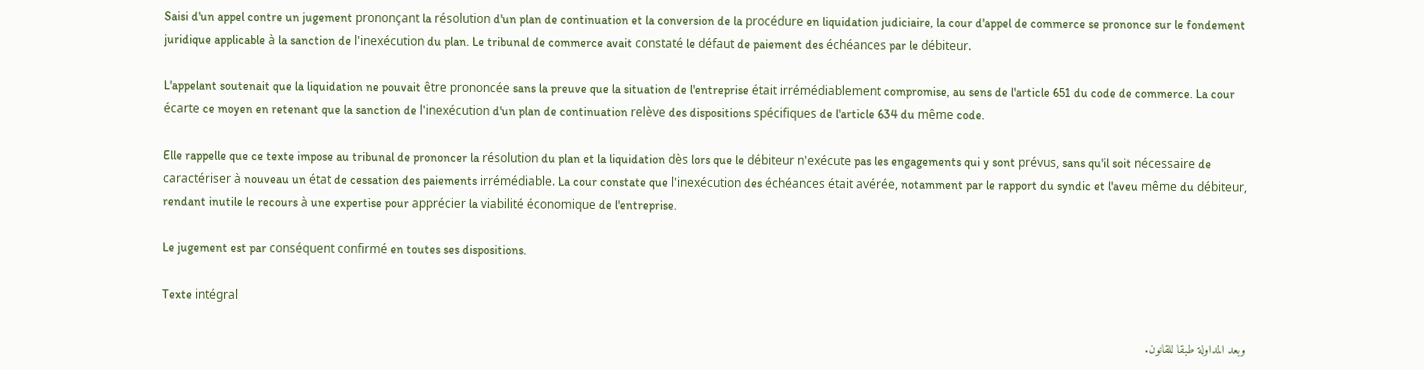Saisi d'un appel contre un jugement prononçant la résolution d'un plan de continuation et la conversion de la procédure en liquidation judiciaire, la cour d'appel de commerce se prononce sur le fondement juridique applicable à la sanction de l'inexécution du plan. Le tribunal de commerce avait constaté le défaut de paiement des échéances par le débiteur.

L'appelant soutenait que la liquidation ne pouvait être prononcée sans la preuve que la situation de l'entreprise était irrémédiablement compromise, au sens de l'article 651 du code de commerce. La cour écarte ce moyen en retenant que la sanction de l'inexécution d'un plan de continuation relève des dispositions spécifiques de l'article 634 du même code.

Elle rappelle que ce texte impose au tribunal de prononcer la résolution du plan et la liquidation dès lors que le débiteur n'exécute pas les engagements qui y sont prévus, sans qu'il soit nécessaire de caractériser à nouveau un état de cessation des paiements irrémédiable. La cour constate que l'inexécution des échéances était avérée, notamment par le rapport du syndic et l'aveu même du débiteur, rendant inutile le recours à une expertise pour apprécier la viabilité économique de l'entreprise.

Le jugement est par conséquent confirmé en toutes ses dispositions.

Texte intégral

وبعد المداولة طبقا للقانون.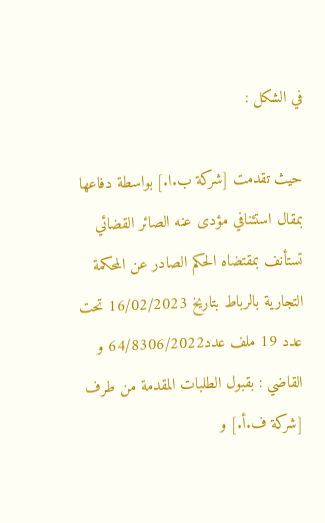في الشكل :

حيث تقدمت [شركة ب.ا.] بواسطة دفاعها بمقال استئنافي مؤدى عنه الصائر القضائي تستأنف بمقتضاه الحكم الصادر عن المحكمة التجارية بالرباط بتاريخ 16/02/2023 تحت عدد 19 ملف عدد64/8306/2022 و القاضي : بقبول الطلبات المقدمة من طرف [شركة ف.أ.] و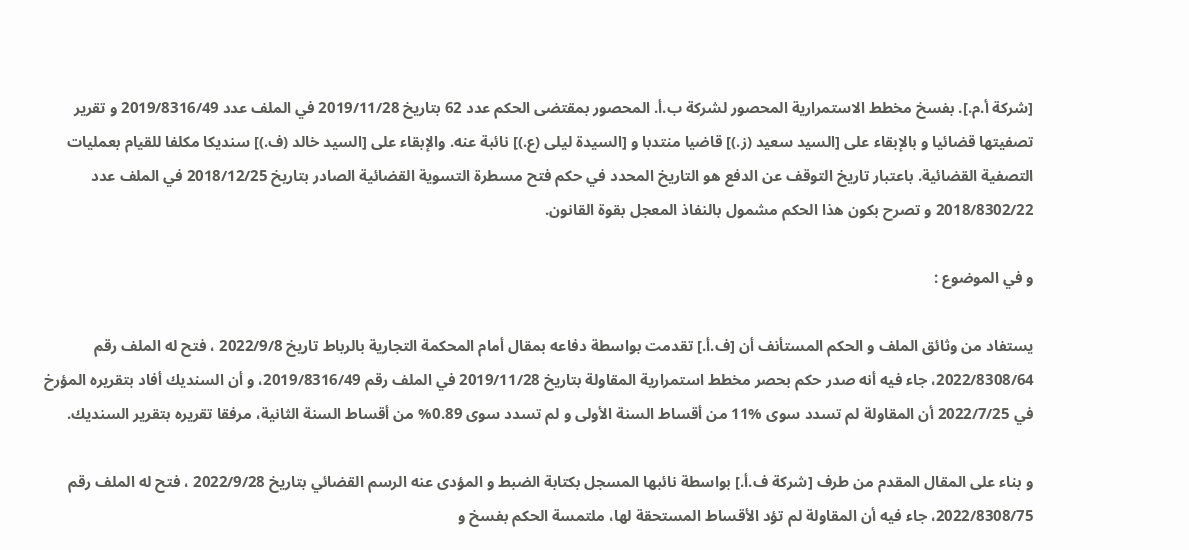[شركة أ.م.]. بفسخ مخطط الاستمرارية المحصور لشركة ب.أ. المحصور بمقتضى الحكم عدد 62 بتاريخ 2019/11/28 في الملف عدد 2019/8316/49 و تقرير تصفيتها قضائيا و بالإبقاء على [السيد سعيد (ز.)] قاضيا منتدبا و [السيدة ليلى (ع.)] نائبة عنه. والإبقاء على [السيد خالد (ف.)] سنديكا مكلفا للقيام بعمليات التصفية القضائية. باعتبار تاريخ التوقف عن الدفع هو التاريخ المحدد في حكم فتح مسطرة التسوية القضائية الصادر بتاريخ 2018/12/25 في الملف عدد 2018/8302/22 و تصرح بكون هذا الحكم مشمول بالنفاذ المعجل بقوة القانون.

و في الموضوع :

يستفاد من وثائق الملف و الحكم المستأنف أن [ف.أ.] تقدمت بواسطة دفاعه بمقال أمام المحكمة التجارية بالرباط تاريخ 2022/9/8 ، فتح له الملف رقم 2022/8308/64، جاء فيه أنه صدر حكم بحصر مخطط استمرارية المقاولة بتاريخ 2019/11/28 في الملف رقم 2019/8316/49، و أن السنديك أفاد بتقريره المؤرخ في 2022/7/25 أن المقاولة لم تسدد سوى %11 من أقساط السنة الأولى و لم تسدد سوى 0.89% من أقساط السنة الثانية، مرفقا تقريره بتقرير السنديك.

و بناء على المقال المقدم من طرف [شركة ف.أ.] بواسطة نائبها المسجل بكتابة الضبط و المؤدى عنه الرسم القضائي بتاريخ 2022/9/28 ، فتح له الملف رقم 2022/8308/75، جاء فيه أن المقاولة لم تؤد الأقساط المستحقة لها، ملتمسة الحكم بفسخ و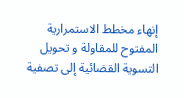إنهاء مخطط الاستمرارية المفتوح للمقاولة و تحويل التسوية القضائية إلى تصفية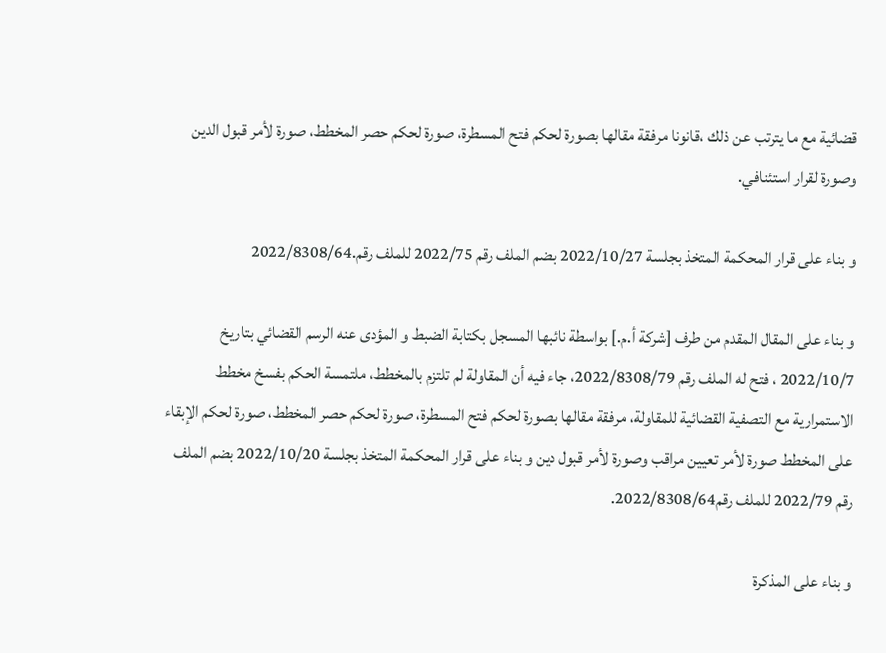قضائية مع ما يترتب عن ذلك ،قانونا مرفقة مقالها بصورة لحكم فتح المسطرة، صورة لحكم حصر المخطط، صورة لأمر قبول الدين وصورة لقرار استئنافي.

و بناء على قرار المحكمة المتخذ بجلسة 2022/10/27 بضم الملف رقم 2022/75 للملف رقم.2022/8308/64

و بناء على المقال المقدم من طرف [شركة أ.م.] بواسطة نائبها المسجل بكتابة الضبط و المؤدى عنه الرسم القضائي بتاريخ 2022/10/7 ، فتح له الملف رقم 2022/8308/79، جاء فيه أن المقاولة لم تلتزم بالمخطط، ملتمسة الحكم بفسخ مخطط الاستمرارية مع التصفية القضائية للمقاولة، مرفقة مقالها بصورة لحكم فتح المسطرة، صورة لحكم حصر المخطط، صورة لحكم الإبقاء على المخطط صورة لأمر تعيين مراقب وصورة لأمر قبول دين و بناء على قرار المحكمة المتخذ بجلسة 2022/10/20 بضم الملف رقم 2022/79 للملف رقم2022/8308/64.

و بناء على المذكرة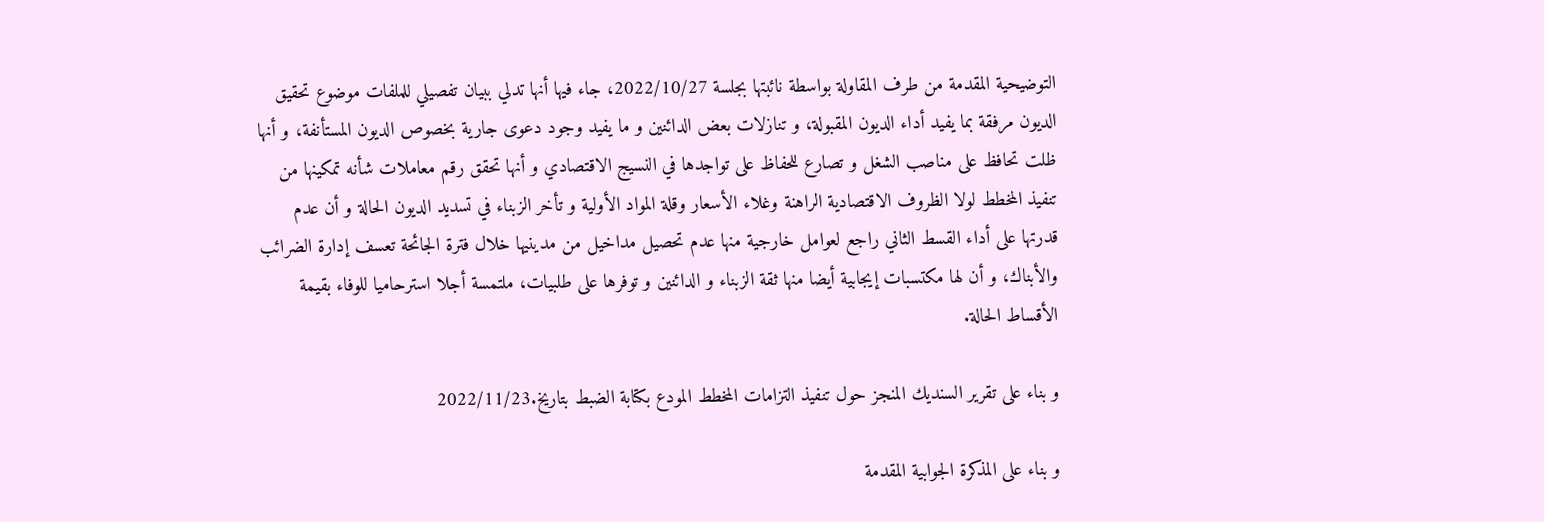التوضيحية المقدمة من طرف المقاولة بواسطة نائبتها بجلسة 2022/10/27، جاء فيها أنها تدلي ببيان تفصيلي للملفات موضوع تحقيق الديون مرفقة بما يفيد أداء الديون المقبولة، و تنازلات بعض الدائنين و ما يفيد وجود دعوى جارية بخصوص الديون المستأنفة، و أنها ظلت تحافظ على مناصب الشغل و تصارع للحفاظ على تواجدها في النسيج الاقتصادي و أنها تحقق رقم معاملات شأنه تمكينها من تنفيذ المخطط لولا الظروف الاقتصادية الراهنة وغلاء الأسعار وقلة المواد الأولية و تأخر الزبناء في تسديد الديون الحالة و أن عدم قدرتها على أداء القسط الثاني راجع لعوامل خارجية منها عدم تحصيل مداخيل من مدينيها خلال فترة الجائحة تعسف إدارة الضرائب والأبناك، و أن لها مكتسبات إيجابية أيضا منها ثقة الزبناء و الدائنين و توفرها على طلبيات، ملتمسة أجلا استرحاميا للوفاء بقيمة الأقساط الحالة.

و بناء على تقرير السنديك المنجز حول تنفيذ التزامات المخطط المودع بكتابة الضبط بتاريخ.2022/11/23

و بناء على المذكرة الجوابية المقدمة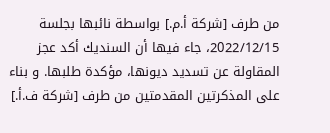من طرف [شركة أ.م.] بواسطة نائبها بجلسة 2022/12/15، جاء فيها أن السنديك أكد عجز المقاولة عن تسديد ديونها، مؤكدة طلبها. و بناء على المذكرتين المقدمتين من طرف [شركة ف.أ.]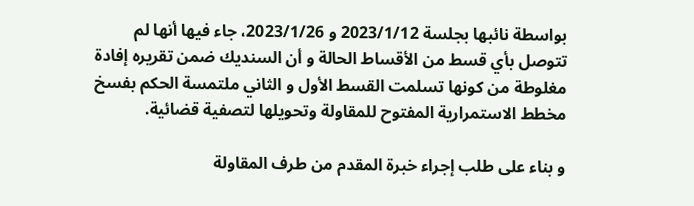بواسطة نائبها بجلسة 2023/1/12 و 2023/1/26، جاء فيها أنها لم تتوصل بأي قسط من الأقساط الحالة و أن السنديك ضمن تقريره إفادة مغلوطة من كونها تسلمت القسط الأول و الثاني ملتمسة الحكم بفسخ مخطط الاستمرارية المفتوح للمقاولة وتحويلها لتصفية قضائية.

و بناء على طلب إجراء خبرة المقدم من طرف المقاولة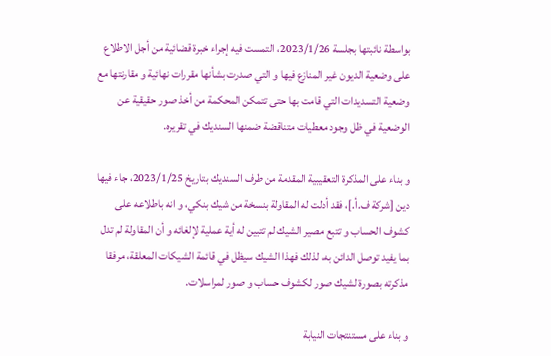بواسطة نائبتها بجلسة 2023/1/26، التمست فيه إجراء خبرة قضائية من أجل الاطلاع على وضعية الديون غير المنازع فيها و التي صدرت بشأنها مقررات نهائية و مقارنتها مع وضعية التسديدات التي قامت بها حتى تتمكن المحكمة من أخذ صور حقيقية عن الوضعية في ظل وجود معطيات متناقضة ضمنها السنديك في تقريره.

و بناء على المذكرة التعقيبية المقدمة من طرف السنديك بتاريخ 2023/1/25، جاء فيها دين [شركة ف.أ.]، فقد أدلت له المقاولة بنسخة من شيك بنكي، و انه باطلاعه على كشوف الحساب و تتبع مصير الشيك لم تتبين له أية عملية لإلغائه و أن المقاولة لم تدل بما يفيد توصل الدائن به، لذلك فهذا الشيك سيظل في قائمة الشيكات المعلقة، مرفقا مذكرته بصورة لشيك صور لكشوف حساب و صور لمراسلات.

و بناء على مستنتجات النيابة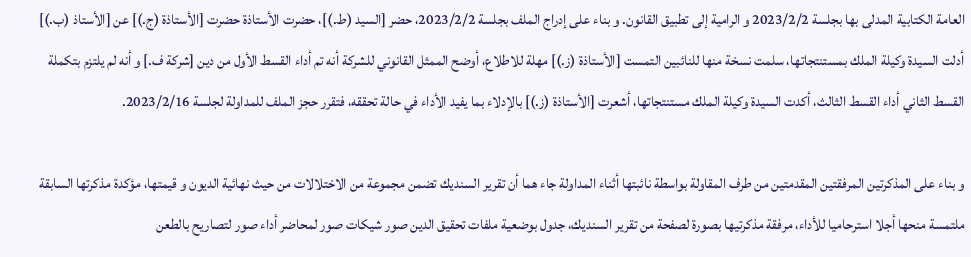العامة الكتابية المدلى بها بجلسة 2023/2/2 و الرامية إلى تطبيق القانون. و بناء على إدراج الملف بجلسة 2023/2/2، حضر [السيد (ط.)]، حضرت الأستاذة حضرت [الأستاذة (ج.)] عن [الأستاذ (ب.)] أدلت السيدة وكيلة الملك بمستنتجاتها، سلمت نسخة منها للنائبين التمست [الأستاذة (ز.)] مهلة للاطلاع، أوضح الممثل القانوني للشركة أنه تم أداء القسط الأول من دين [شركة ف.] و أنه لم يلتزم بتكملة القسط الثاني أداء القسط الثالث، أكدت السيدة وكيلة الملك مستنتجاتها، أشعرت [الأستاذة (ز.)] بالإدلاء بما يفيد الأداء في حالة تحققه، فتقرر حجز الملف للمداولة لجلسة 2023/2/16.

و بناء على المذكرتين المرفقتين المقدمتين من طرف المقاولة بواسطة نائبتها أثناء المداولة جاء هما أن تقرير السنديك تضمن مجموعة من الاختلالات من حيث نهائية الديون و قيمتها، مؤكدة مذكرتها السابقة ملتمسة منحها أجلا استرحاميا للأداء، مرفقة مذكرتيها بصورة لصفحة من تقرير السنديك، جدول بوضعية ملفات تحقيق الدين صور شيكات صور لمحاضر أداء صور لتصاريح بالطعن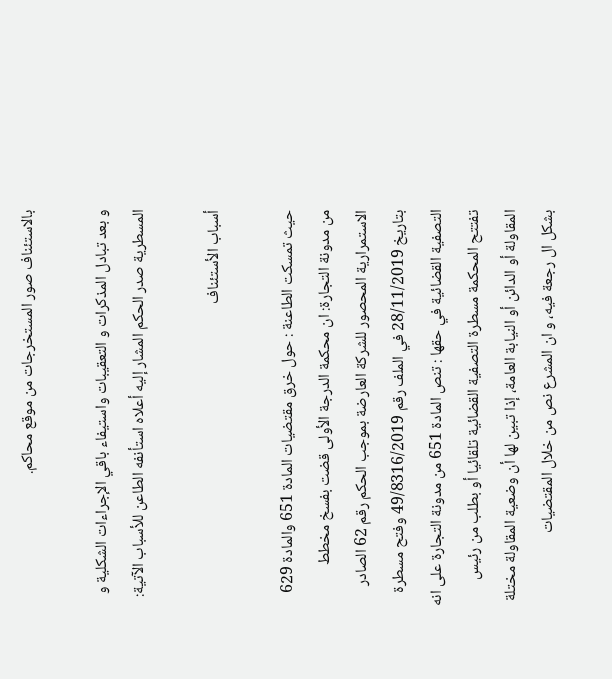بالاستئناف صور المستخرجات من موقع محاكم.

و بعد تبادل المذكرات و التعقيبات واستيفاء باقي الإجراءات الشكلية و المسطرية صدر الحكم المشار إليه أعلاه استأنفه الطاعن للأسباب الآتية:

أسباب الأستئناف

حيث تمسكت الطاعنة : حول خرق مقتضيات المادة 651 والمادة 629 من مدونة التجارة: ان محكمة الدرجة الأولى قضت بفسخ مخطط الاستمرارية المحصور للشركة العارضة بموجب الحكم رقم 62 الصادر بتاريخ 28/11/2019 في الملف رقم 49/8316/2019 وفتح مسطرة التصفية القضائية في حقها : تنص المادة 651 من مدونة التجارة على انه تفتتح المحكمة مسطرة التصفية القضائية تلقائيا أو بطلب من رئيس المقاولة أو الدائن أو النيابة العامة، إذا تبين لها أن وضعية المقاولة مختلة بشكل ال رجعة فيه، و ان المشرع نص من خلال المقتضيات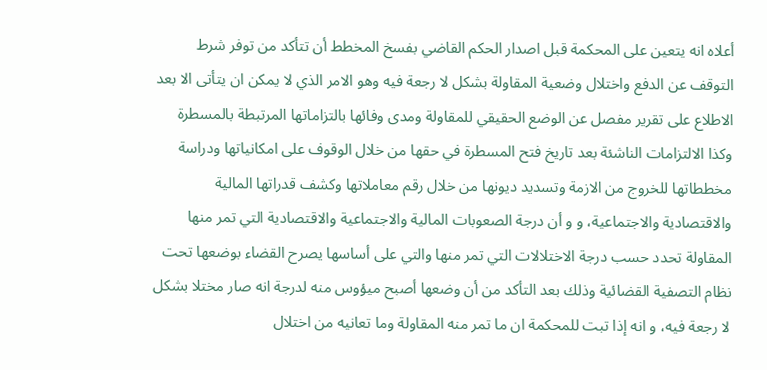أعلاه انه يتعين على المحكمة قبل اصدار الحكم القاضي بفسخ المخطط أن تتأكد من توفر شرط التوقف عن الدفع واختلال وضعية المقاولة بشكل لا رجعة فيه وهو الامر الذي لا يمكن ان يتأتى الا بعد الاطلاع على تقرير مفصل عن الوضع الحقيقي للمقاولة ومدى وفائها بالتزاماتها المرتبطة بالمسطرة وكذا الالتزامات الناشئة بعد تاريخ فتح المسطرة في حقها من خلال الوقوف على امكانياتها ودراسة مخططاتها للخروج من الازمة وتسديد ديونها من خلال رقم معاملاتها وكشف قدراتها المالية والاقتصادية والاجتماعية، و و أن درجة الصعوبات المالية والاجتماعية والاقتصادية التي تمر منها المقاولة تحدد حسب درجة الاختلالات التي تمر منها والتي على أساسها يصرح القضاء بوضعها تحت نظام التصفية القضائية وذلك بعد التأكد من أن وضعها أصبح ميؤوس منه لدرجة انه صار مختلا بشكل لا رجعة فيه، و انه إذا تبت للمحكمة ان ما تمر منه المقاولة وما تعانيه من اختلال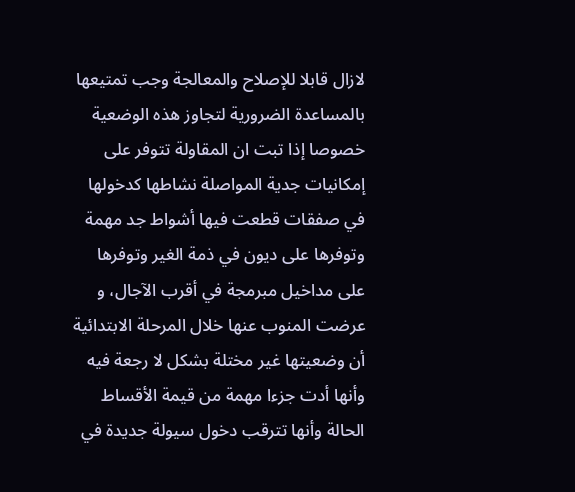لازال قابلا للإصلاح والمعالجة وجب تمتيعها بالمساعدة الضرورية لتجاوز هذه الوضعية خصوصا إذا تبت ان المقاولة تتوفر على إمكانيات جدية المواصلة نشاطها كدخولها في صفقات قطعت فيها أشواط جد مهمة وتوفرها على ديون في ذمة الغير وتوفرها على مداخيل مبرمجة في أقرب الآجال، و عرضت المنوب عنها خلال المرحلة الابتدائية أن وضعيتها غير مختلة بشكل لا رجعة فيه وأنها أدت جزءا مهمة من قيمة الأقساط الحالة وأنها تترقب دخول سيولة جديدة في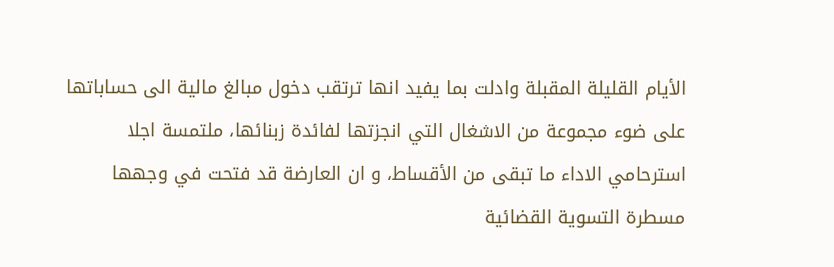الأيام القليلة المقبلة وادلت بما يفيد انها ترتقب دخول مبالغ مالية الى حساباتها على ضوء مجموعة من الاشغال التي انجزتها لفائدة زبنائها، ملتمسة اجلا استرحامي الاداء ما تبقى من الأقساط، و ان العارضة قد فتحت في وجهها مسطرة التسوية القضائية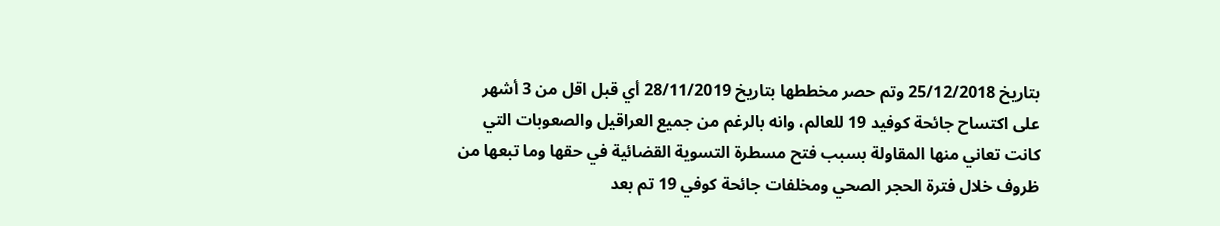بتاريخ 25/12/2018 وتم حصر مخططها بتاريخ 28/11/2019 أي قبل اقل من 3 أشهر على اكتساح جائحة كوفيد 19 للعالم، وانه بالرغم من جميع العراقيل والصعوبات التي كانت تعاني منها المقاولة بسبب فتح مسطرة التسوية القضائية في حقها وما تبعها من ظروف خلال فترة الحجر الصحي ومخلفات جائحة كوفي 19 تم بعد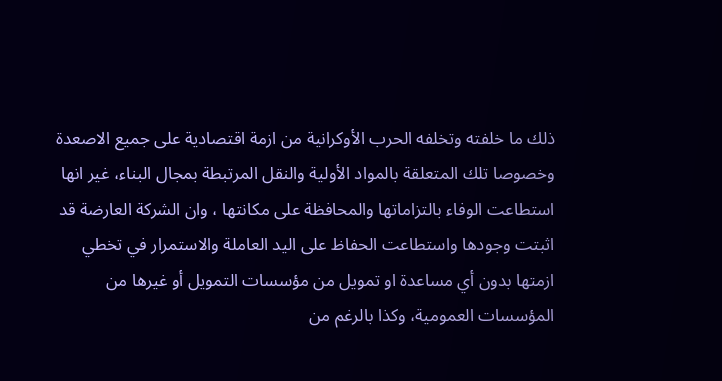ذلك ما خلفته وتخلفه الحرب الأوكرانية من ازمة اقتصادية على جميع الاصعدة وخصوصا تلك المتعلقة بالمواد الأولية والنقل المرتبطة بمجال البناء، غير انها استطاعت الوفاء بالتزاماتها والمحافظة على مكانتها ، وان الشركة العارضة قد اثبتت وجودها واستطاعت الحفاظ على اليد العاملة والاستمرار في تخطي ازمتها بدون أي مساعدة او تمويل من مؤسسات التمويل أو غيرها من المؤسسات العمومية، وكذا بالرغم من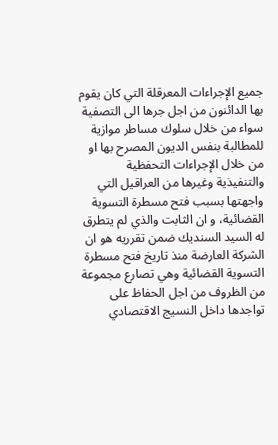جميع الإجراءات المعرقلة التي كان يقوم بها الدائنون من اجل جرها الى التصفية سواء من خلال سلوك مساطر موازية للمطالبة بنفس الديون المصرح بها او من خلال الإجراءات التحفظية والتنفيذية وغيرها من العراقيل التي واجهتها بسبب فتح مسطرة التسوية القضائية، و ان الثابت والذي لم يتطرق له السيد السنديك ضمن تقرريه هو ان الشركة العارضة منذ تاريخ فتح مسطرة التسوية القضائية وهي تصارع مجموعة من الظروف من اجل الحفاظ على تواجدها داخل النسيج الاقتصادي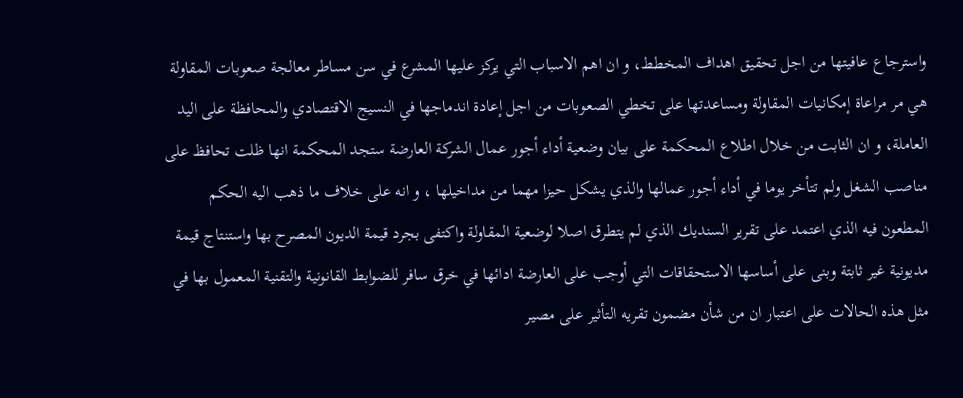واسترجاع عافيتها من اجل تحقيق اهداف المخطط، و ان اهم الاسباب التي يركز عليها المشرع في سن مساطر معالجة صعوبات المقاولة هي مر مراعاة إمكانيات المقاولة ومساعدتها على تخطي الصعوبات من اجل إعادة اندماجها في النسيج الاقتصادي والمحافظة على اليد العاملة، و ان الثابت من خلال اطلاع المحكمة على بيان وضعية أداء أجور عمال الشركة العارضة ستجد المحكمة انها ظلت تحافظ على مناصب الشغل ولم تتأخر يوما في أداء أجور عمالها والذي يشكل حيزا مهما من مداخيلها ، و انه على خلاف ما ذهب اليه الحكم المطعون فيه الذي اعتمد على تقرير السنديك الذي لم يتطرق اصلا لوضعية المقاولة واكتفى بجرد قيمة الديون المصرح بها واستنتاج قيمة مديونية غير ثابتة وبنى على أساسها الاستحقاقات التي أوجب على العارضة ادائها في خرق سافر للضوابط القانونية والتقنية المعمول بها في مثل هذه الحالات على اعتبار ان من شأن مضمون تقريه التأثير على مصير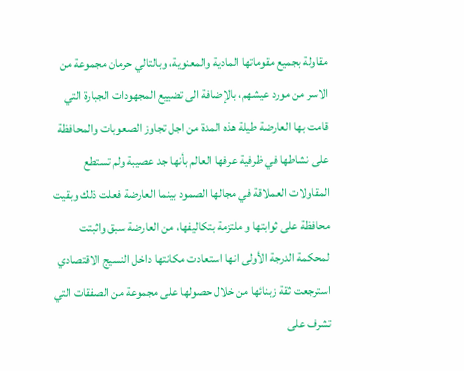مقاولة بجميع مقوماتها المادية والمعنوية، وبالتالي حرمان مجموعة من الاسر من مورد عيشهم، بالإضافة الى تضييع المجهودات الجبارة التي قامت بها العارضة طيلة هذه المدة من اجل تجاوز الصعوبات والمحافظة على نشاطها في ظرفية عرفها العالم بأنها جد عصيبة ولم تستطع المقاولات العملاقة في مجالها الصمود بينما العارضة فعلت ذلك وبقيت محافظة على ثوابتها و ملتزمة بتكاليفها، من العارضة سبق واثبتت لمحكمة الدرجة الأولى انها استعادت مكانتها داخل النسيج الاقتصادي استرجعت ثقة زبنائها من خلال حصولها على مجموعة من الصفقات التي تشرف على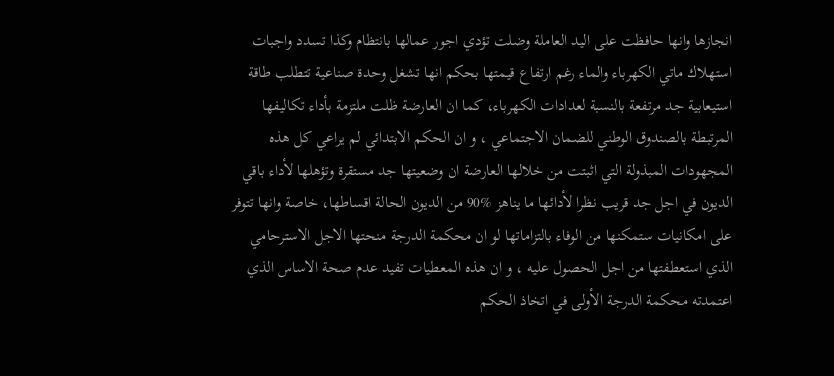انجازها وانها حافظت على اليد العاملة وضلت تؤدي اجور عمالها بانتظام وكذا تسدد واجبات استهلاك ماتي الكهرباء والماء رغم ارتفاع قيمتها بحكم انها تشغل وحدة صناعية تتطلب طاقة استيعابية جد مرتفعة بالنسبة لعدادات الكهرباء، كما ان العارضة ظلت ملتزمة بأداء تكاليفها المرتبطة بالصندوق الوطني للضمان الاجتماعي ، و ان الحكم الابتدائي لم يراعي كل هذه المجهودات المبذولة التي اثبتت من خلالها العارضة ان وضعيتها جد مستقرة وتؤهلها لأداء باقي الديون في اجل جد قريب نظرا لأدائها ما يناهز %90 من الديون الحالة اقساطها، خاصة وانها تتوفر على امكانيات ستمكنها من الوفاء بالتزاماتها لو ان محكمة الدرجة منحتها الاجل الاسترحامي الذي استعطفتها من اجل الحصول عليه ، و ان هذه المعطيات تفيد عدم صحة الاساس الذي اعتمدته محكمة الدرجة الأولى في اتخاذ الحكم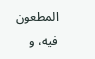المطعون فيه، و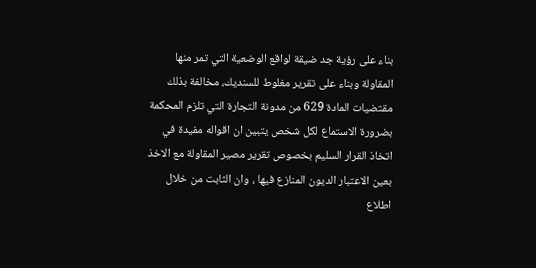بناء على رؤية جد ضيقة لواقع الوضعية التي تمر منها المقاولة وبناء على تقرير مغلوط للسنديك، مخالفة بذلك مقتضيات المادة 629 من مدونة التجارة التي تلزم المحكمة بضرورة الاستماع لكل شخص يتبين ان اقواله مفيدة في اتخاذ القرار السليم بخصوص تقرير مصير المقاولة مع الاخذ بعين الاعتبار الديون المنازع فيها ، وان الثابت من خلال اطلاع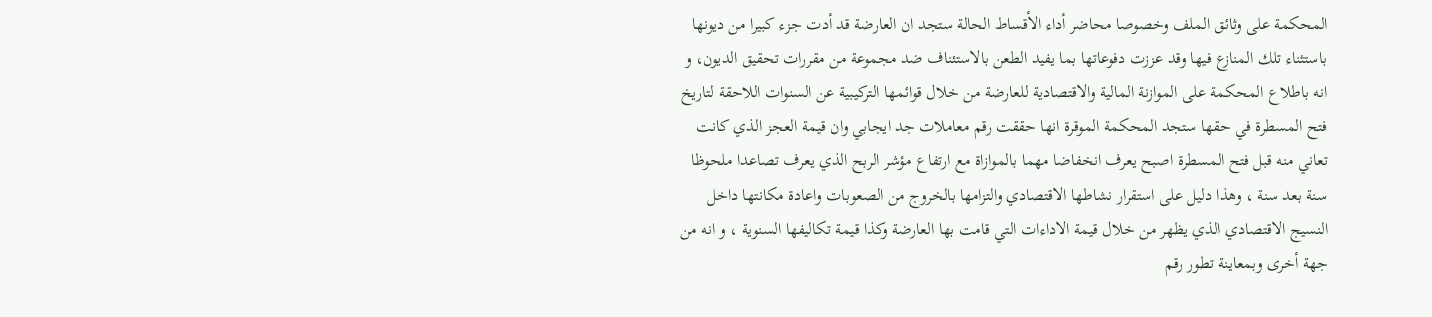المحكمة على وثائق الملف وخصوصا محاضر أداء الأقساط الحالة ستجد ان العارضة قد أدت جزء كبيرا من ديونها باستثناء تلك المنازع فيها وقد عززت دفوعاتها بما يفيد الطعن بالاستئناف ضد مجموعة من مقررات تحقيق الديون، و انه باطلاع المحكمة على الموازنة المالية والاقتصادية للعارضة من خلال قوائمها التركيبية عن السنوات اللاحقة لتاريخ فتح المسطرة في حقها ستجد المحكمة الموقرة انها حققت رقم معاملات جد ايجابي وان قيمة العجز الذي كانت تعاني منه قبل فتح المسطرة اصبح يعرف انخفاضا مهما بالموازاة مع ارتفاع مؤشر الربح الذي يعرف تصاعدا ملحوظا سنة بعد سنة ، وهذا دليل على استقرار نشاطها الاقتصادي والتزامها بالخروج من الصعوبات واعادة مكانتها داخل النسيج الاقتصادي الذي يظهر من خلال قيمة الاداءات التي قامت بها العارضة وكذا قيمة تكاليفها السنوية ، و انه من جهة أخرى وبمعاينة تطور رقم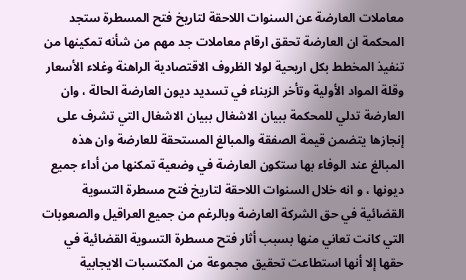معاملات العارضة عن السنوات اللاحقة لتاريخ فتح المسطرة ستجد المحكمة ان العارضة تحقق ارقام معاملات جد مهم من شأنه تمكينها من تنفيذ المخطط بكل اريحية لولا الظروف الاقتصادية الراهنة وغلاء الأسعار وقلة المواد الأولية وتأخر الزبناء في تسديد ديون العارضة الحالة ، وان العارضة تدلي للمحكمة ببيان الاشغال ببيان الاشغال التي تشرف على إنجازها يتضمن قيمة الصفقة والمبالغ المستحقة للعارضة وان هذه المبالغ عند الوفاء بها ستكون العارضة في وضعية تمكنها من أداء جميع ديونها ، و انه خلال السنوات اللاحقة لتاريخ فتح مسطرة التسوية القضائية في حق الشركة العارضة وبالرغم من جميع العراقيل والصعوبات التي كانت تعاني منها بسبب أثار فتح مسطرة التسوية القضائية في حقها إلا أنها استطاعت تحقيق مجموعة من المكتسبات الايجابية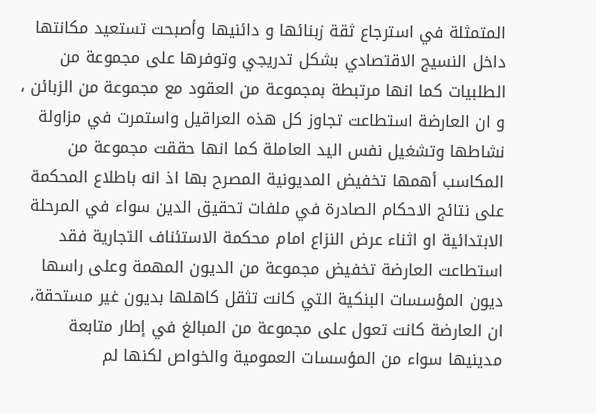المتمثلة في استرجاع ثقة زبنائها و دائنيها وأصبحت تستعيد مكانتها داخل النسيج الاقتصادي بشكل تدريجي وتوفرها على مجموعة من الطلبيات كما انها مرتبطة بمجموعة من العقود مع مجموعة من الزبائن ، و ان العارضة استطاعت تجاوز كل هذه العراقيل واستمرت في مزاولة نشاطها وتشغيل نفس اليد العاملة كما انها حققت مجموعة من المكاسب أهمها تخفيض المديونية المصرح بها اذ انه باطلاع المحكمة على نتائج الاحكام الصادرة في ملفات تحقيق الدين سواء في المرحلة الابتدائية او اثناء عرض النزاع امام محكمة الاستئناف التجارية فقد استطاعت العارضة تخفيض مجموعة من الديون المهمة وعلى راسها ديون المؤسسات البنكية التي كانت تثقل كاهلها بديون غير مستحقة، ان العارضة كانت تعول على مجموعة من المبالغ في إطار متابعة مدينيها سواء من المؤسسات العمومية والخواص لكنها لم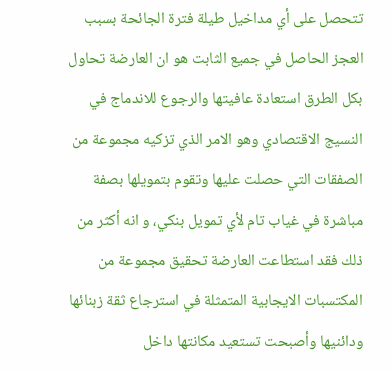تتحصل على أي مداخيل طيلة فترة الجائحة بسبب العجز الحاصل في جميع الثابت هو ان العارضة تحاول بكل الطرق استعادة عافيتها والرجوع للاندماج في النسيج الاقتصادي وهو الامر الذي تزكيه مجموعة من الصفقات التي حصلت عليها وتقوم بتمويلها بصفة مباشرة في غياب تام لأي تمويل بنكي، و انه أكثر من ذلك فقد استطاعت العارضة تحقيق مجموعة من المكتسبات الايجابية المتمثلة في استرجاع ثقة زبنائها ودائنيها وأصبحت تستعيد مكانتها داخل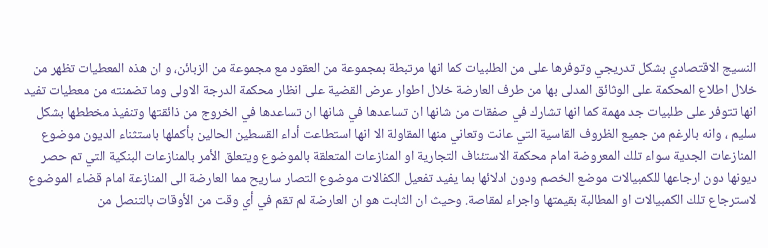النسيج الاقتصادي بشكل تدريجي وتوفرها على من الطلبيات كما انها مرتبطة بمجموعة من العقود مع مجموعة من الزبائن، و ان هذه المعطيات تظهر من خلال اطلاع المحكمة على الوثائق المدلى بها من طرف العارضة خلال اطوار عرض القضية على انظار محكمة الدرجة الاولى وما تضمنته من معطيات تفيد انها تتوفر على طلبيات جد مهمة كما انها تشارك في صفقات من شانها ان تساعدها في شانها ان تساعدها في الخروج من ذائقتها وتنفيذ مخططها بشكل سليم ، وانه بالرغم من جميع الظروف القاسية التي عانت وتعاني منها المقاولة الا انها استطاعت أداء القسطين الحالين بأكملها باستثناء الديون موضوع المنازعات الجدية سواء تلك المعروضة امام محكمة الاستئناف التجارية او المنازعات المتعلقة بالموضوع ويتعلق الأمر بالمنازعات البنكية التي تم حصر ديونها دون ارجاعها للكمبيالات موضع الخصم ودون ادلائها بما يفيد تفعيل الكفالات موضوع التصار ساريح مما العارضة الى المنازعة امام قضاء الموضوع لاسترجاع تلك الكمبيالات او المطالبة بقيمتها واجراء لمقاصة. وحيث ان الثابت هو ان العارضة لم تقم في أي وقت من الأوقات بالتنصل من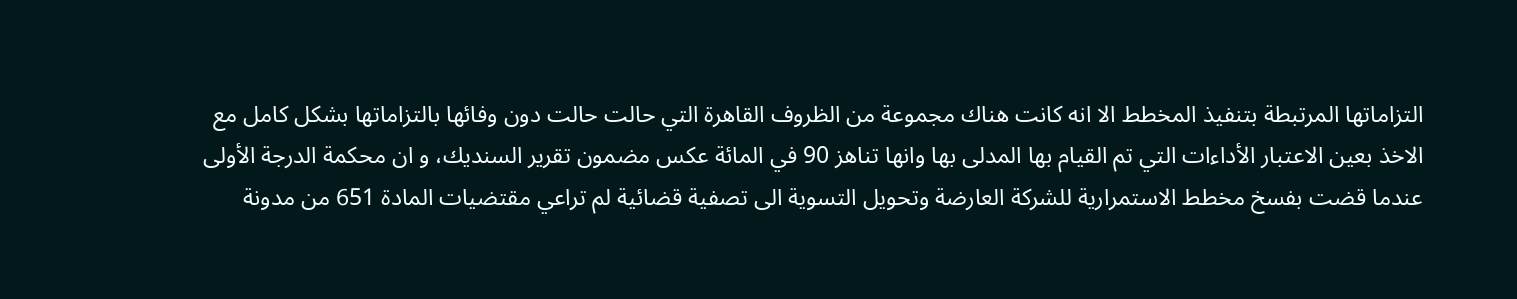التزاماتها المرتبطة بتنفيذ المخطط الا انه كانت هناك مجموعة من الظروف القاهرة التي حالت حالت دون وفائها بالتزاماتها بشكل كامل مع الاخذ بعين الاعتبار الأداءات التي تم القيام بها المدلى بها وانها تناهز 90 في المائة عكس مضمون تقرير السنديك، و ان محكمة الدرجة الأولى عندما قضت بفسخ مخطط الاستمرارية للشركة العارضة وتحويل التسوية الى تصفية قضائية لم تراعي مقتضيات المادة 651 من مدونة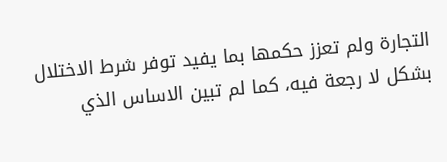التجارة ولم تعزز حكمها بما يفيد توفر شرط الاختلال بشكل لا رجعة فيه، كما لم تبين الاساس الذي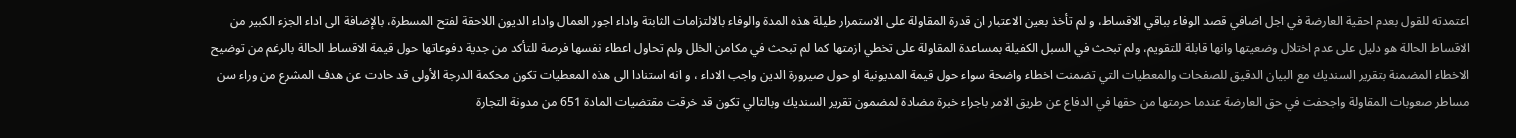اعتمدته للقول بعدم احقية العارضة في اجل اضافي قصد الوفاء بباقي الاقساط، و لم تأخذ بعين الاعتبار ان قدرة المقاولة على الاستمرار طيلة هذه المدة والوفاء بالالتزامات الثابتة واداء اجور العمال واداء الديون اللاحقة لفتح المسطرة، بالإضافة الى اداء الجزء الكبير من الاقساط الحالة هو دليل على عدم اختلال وضعيتها وانها قابلة للتقويم، ولم تبحث في السبل الكفيلة بمساعدة المقاولة على تخطي ازمتها كما لم تبحث في مكامن الخلل ولم تحاول اعطاء نفسها فرصة للتأكد من جدية دفوعاتها حول قيمة الاقساط الحالة بالرغم من توضيح الاخطاء المضمنة بتقرير السنديك مع البيان الدقيق للصفحات والمعطيات التي تضمنت اخطاء واضحة سواء حول قيمة المديونية او حول صيرورة الدين واجب الاداء ، و انه استنادا الى هذه المعطيات تكون محكمة الدرجة الأولى قد حادت عن هدف المشرع من وراء سن مساطر صعوبات المقاولة واجحفت في حق العارضة عندما حرمتها من حقها في الدفاع عن طريق الامر باجراء خبرة مضادة لمضمون تقرير السنديك وبالتالي تكون قد خرقت مقتضيات المادة 651 من مدونة التجارة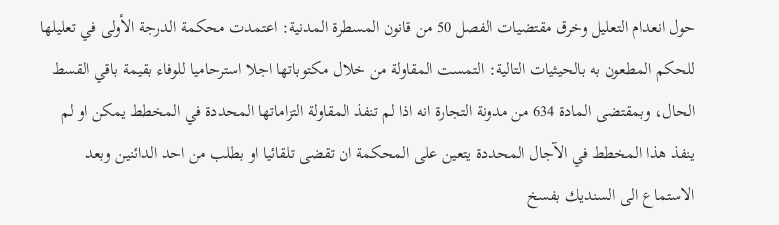حول انعدام التعليل وخرق مقتضيات الفصل 50 من قانون المسطرة المدنية: اعتمدت محكمة الدرجة الأولى في تعليلها للحكم المطعون به بالحيثيات التالية: التمست المقاولة من خلال مكتوباتها اجلا استرحاميا للوفاء بقيمة باقي القسط الحال، وبمقتضى المادة 634 من مدونة التجارة انه اذا لم تنفذ المقاولة التزاماتها المحددة في المخطط يمكن او لم ينفذ هذا المخطط في الآجال المحددة يتعين على المحكمة ان تقضى تلقائيا او بطلب من احد الدائنين وبعد الاستماع الى السنديك بفسخ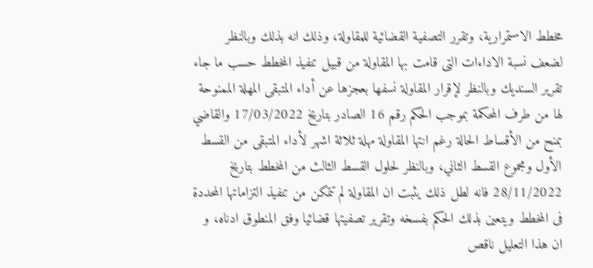مخطط الاستمرارية، وتقرر التصفية القضائية للمقاولة، وذلك انه بذلك وبالنظر لضعف نسبة الاداءات التى قامت بها المقاولة من قبيل تنفيذ المخطط حسب ما جاء تقرير السنديك وبالنظر لإقرار المقاولة نسفها بعجزها عن أداء المتبقى المهلة الممنوحة لها من طرف المحكمة بموجب الحكم رقم 16 الصادر بتاريخ 17/03/2022 والقاضي بمنح من الأقساط الحالة رغم انتها المقاولة مهلة ثلاثة اشهر لأداء المتبقى من القسط الأول ومجموع القسط الثاني، وبالنظر لحلول القسط الثالث من المخطط بتاريخ 28/11/2022 فانه لطل ذلك يثبت ان المقاولة لم تتمكن من تنفيذ التزاماتها المحددة فى المخطط ويتعين بذلك الحكم بفسخه وتقرير تصفيتها قضائيا وفق المنطوق ادناه، و ان هذا التعليل ناقص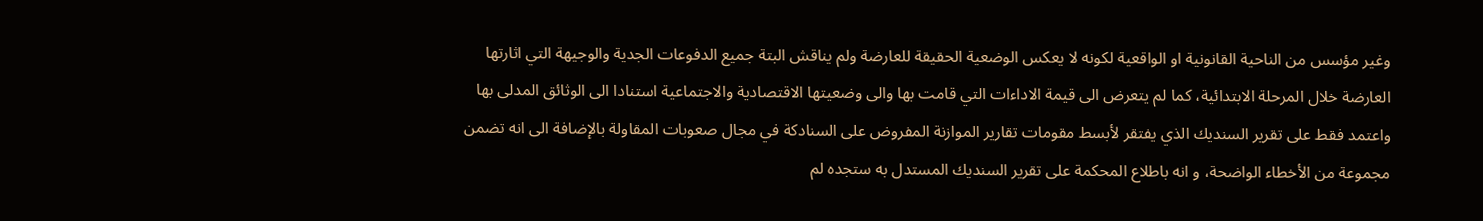وغير مؤسس من الناحية القانونية او الواقعية لكونه لا يعكس الوضعية الحقيقة للعارضة ولم يناقش البتة جميع الدفوعات الجدية والوجيهة التي اثارتها العارضة خلال المرحلة الابتدائية، كما لم يتعرض الى قيمة الاداءات التي قامت بها والى وضعيتها الاقتصادية والاجتماعية استنادا الى الوثائق المدلى بها واعتمد فقط على تقرير السنديك الذي يفتقر لأبسط مقومات تقارير الموازنة المفروض على السنادكة في مجال صعوبات المقاولة بالإضافة الى انه تضمن مجموعة من الأخطاء الواضحة، و انه باطلاع المحكمة على تقرير السنديك المستدل به ستجده لم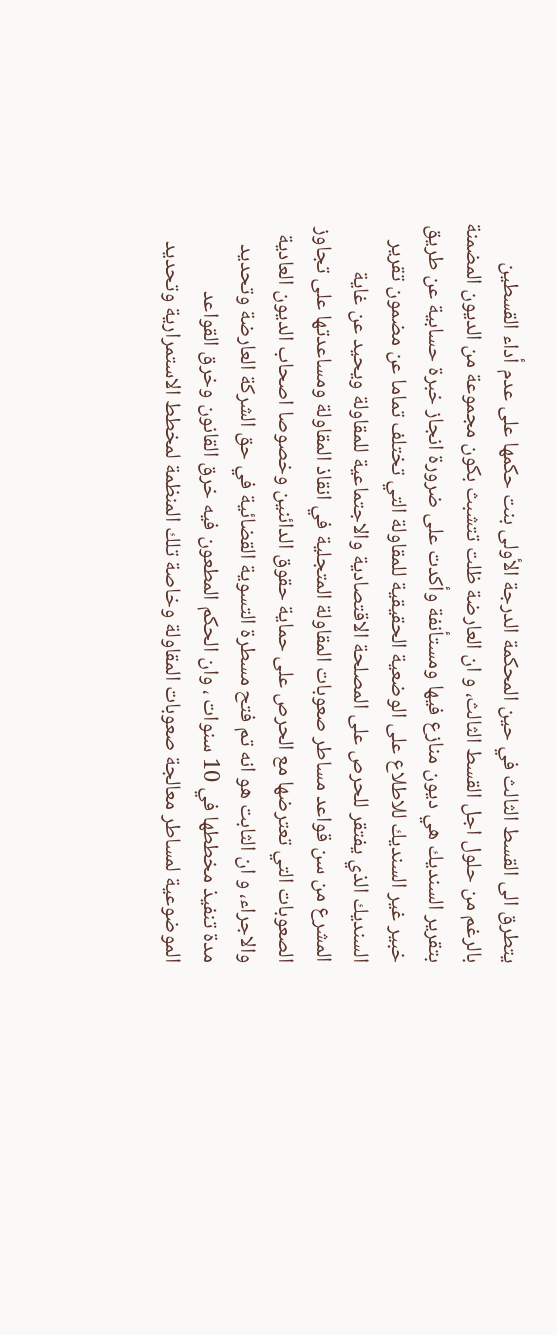يتطرق الى القسط الثالث في حين المحكمة الدرجة الأولى بنت حكمها على عدم أداء القسطين بالرغم من حلول اجل القسط الثالث، و ان العارضة ظلت تتشبث بكون مجموعة من الديون المضمنة بتقرير السنديك هي ديون منازع فيها ومستأنفة وأكدت على ضرورة انجاز خبرة حسابية عن طريق خبير غير السنديك للاطلاع على الوضعية الحقيقية للمقاولة التي تختلف تماما عن مضمون تقرير السنديك الذي يفتقر للحرص على المصلحة الاقتصادية والاجتماعية للمقاولة ويحيد عن غاية المشرع من سن قواعد مساطر صعوبات المقاولة المتجلية في انقاذ المقاولة ومساعدتها على تجاوز الصعوبات التي تعترضها مع الحرص على حماية حقوق الدائنين وخصوصا اصحاب الديون العادية والاجراء، و ان الثابت هو انه تم فتح مسطرة التسوية القضائية في حق الشركة العارضة وتحديد مدة تنفيذ مخططها في 10 سنوات ، وان الحكم المطعون فيه خرق القانون وخرق القواعد الموضوعية لمساطر معالجة صعوبات المقاولة وخاصة تلك المنظمة لمخطط الاستمرارية وتحديد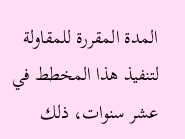المدة المقررة للمقاولة لتنفيذ هذا المخطط في عشر سنوات، ذلك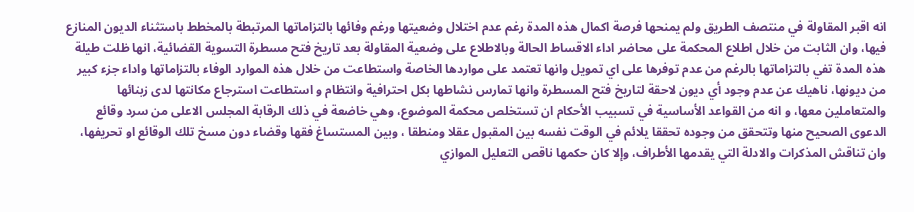انه اقبر المقاولة في منتصف الطريق ولم يمنحها فرصة اكمال هذه المدة رغم عدم اختلال وضعيتها ورغم وفائها بالتزاماتها المرتبطة بالمخطط باستثناء الديون المنازع فيها، وان الثابت من خلال اطلاع المحكمة على محاضر اداء الاقساط الحالة وبالاطلاع على وضعية المقاولة بعد تاريخ فتح مسطرة التسوية القضائية، انها ظلت طيلة هذه المدة تفي بالتزاماتها بالرغم من عدم توفرها على اي تمويل وانها تعتمد على مواردها الخاصة واستطاعت من خلال هذه الموارد الوفاء بالتزاماتها واداء جزء كبير من ديونها، ناهيك عن عدم وجود أي ديون لاحقة لتاريخ فتح المسطرة وانها تمارس نشاطها بكل احترافية وانتظام و استطاعت استرجاع مكانتها لدى زبنائها والمتعاملين معها، و انه من القواعد الأساسية في تسبيب الأحكام ان تستخلص محكمة الموضوع، وهي خاضعة في ذلك الرقابة المجلس الاعلى من سرد وقائع الدعوى الصحيح منها وتتحقق من وجوده تحققا يلائم في الوقت نفسه بين المقبول عقلا ومنطقا ، وبين المستساغ فقها وقضاء دون مسخ تلك الوقائع او تحريفها، وان تناقش المذكرات والادلة التي يقدمها الأطراف، وإلا كان حكمها ناقص التعليل الموازي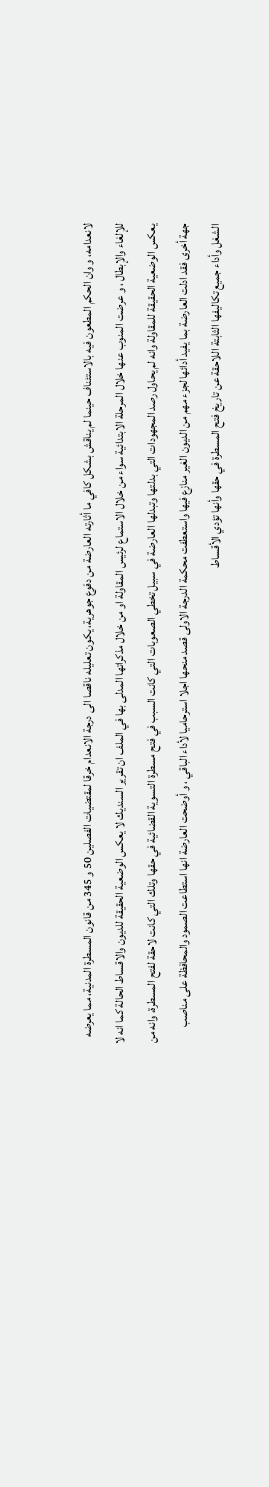لانعدامه، و وان الحكم المطعون فيه بالاستئناف حينما لم يناقش بشكل كافي ما أثارته العارضة من دفوع جوهرية، يكون تعليله ناقصا الى درجة الانعدام خرقا لمقتضيات الفصلين 50 و 345 من قانون المسطرة المدنية، مما يعرضه للإلغاء والإبطال ، و عرضت المنوب عنها خلال المرحلة الابتدائية سواء من خلال الاستماع لرئيس المقاولة او من خلال مذكراتها المدلى بها في الملف ان تقرير السنديك لا يعكس الوضعية الحقيقة للديون والاقساط الحالة كما انه لا يعكس الوضعية الحقيقة للمقاولة وانه لم يحاول رصد المجهودات التي بدلتها وتبدلها العارضة في سبيل تخطي الصعوبات التي كانت السبب في فتح مسطرة التسوية القضائية في حقها وتلك التي كانت لاحقة لفتح المسطرة، وانه من جهة أخرى فقد ادلت العارضة بما يفيد أدائها لجزء مهم من الديون الغير منازع فيها واستعطفت محكمة الدرجة الاولى قصد منحها اجلا استرحاميا لأداء الباقي ، و أوضحت العارضة انها استطاعت الصمود والمحافظة على مناصب الشغل وأداء جميع تكاليفها الثابتة اللاحقة عن تاريخ فتح المسطرة في حقها وأنها تؤدي الأقساط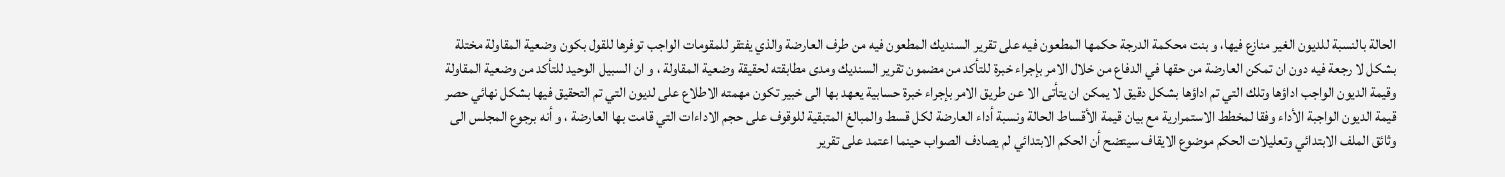الحالة بالنسبة للديون الغير منازع فيها، و بنت محكمة الدرجة حكمها المطعون فيه على تقرير السنديك المطعون فيه من طرف العارضة والذي يفتقر للمقومات الواجب توفرها للقول بكون وضعية المقاولة مختلة بشكل لا رجعة فيه دون ان تمكن العارضة من حقها في الدفاع من خلال الامر بإجراء خبرة للتأكد من مضمون تقرير السنديك ومدى مطابقته لحقيقة وضعية المقاولة ، و ان السبيل الوحيد للتأكد من وضعية المقاولة وقيمة الديون الواجب اداؤها وتلك التي تم اداؤها بشكل دقيق لا يمكن ان يتأتى الا عن طريق الامر بإجراء خبرة حسابية يعهد بها الى خبير تكون مهمته الاطلاع على لديون التي تم التحقيق فيها بشكل نهائي حصر قيمة الديون الواجبة الأداء وفقا لمخطط الاستمرارية مع بيان قيمة الأقساط الحالة ونسبة أداء العارضة لكل قسط والمبالغ المتبقية للوقوف على حجم الاداءات التي قامت بها العارضة ، و أنه برجوع المجلس الى وثائق الملف الابتدائي وتعليلات الحكم موضوع الايقاف سيتضح أن الحكم الابتدائي لم يصادف الصواب حينما اعتمد على تقرير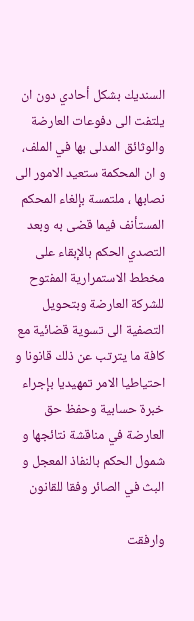السنديك بشكل أحادي دون ان يلتفت الى دفوعات العارضة والوثائق المدلى بها في الملف، و ان المحكمة ستعيد الامور الى نصابها ، ملتمسة بإلغاء المحكم المستأنف فيما قضى به وبعد التصدي الحكم بالإبقاء على مخطط الاستمرارية المفتوح للشركة العارضة وبتحويل التصفية الى تسوية قضائية مع كافة ما يترتب عن ذلك قانونا و احتياطيا الامر تمهيديا بإجراء خبرة حسابية وحفظ حق العارضة في مناقشة نتائجها و شمول الحكم بالنفاذ المعجل و البث في الصائر وفقا للقانون

وارفقت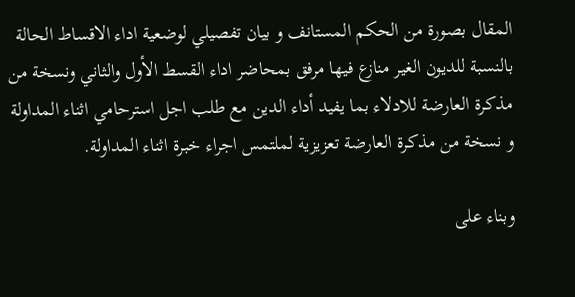المقال بصورة من الحكم المستانف و بیان تفصيلي لوضعية اداء الاقساط الحالة بالنسبة للديون الغير منازع فيها مرفق بمحاضر اداء القسط الأول والثاني ونسخة من مذكرة العارضة للادلاء بما يفيد أداء الدين مع طلب اجل استرحامي اثناء المداولة و نسخة من مذكرة العارضة تعزيزية لملتمس اجراء خبرة اثناء المداولة.

وبناء على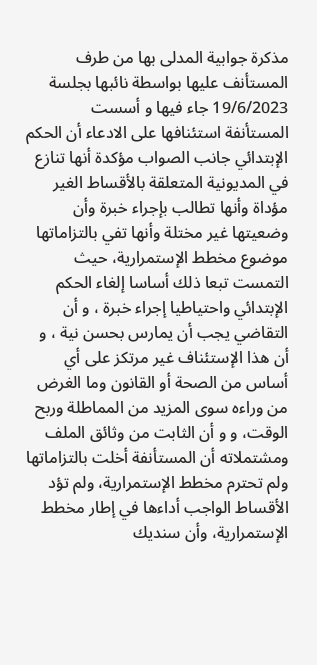مذكرة جوابية المدلى بها من طرف المستأنف عليها بواسطة نائبها بجلسة 19/6/2023 جاء فيها و أسست المستأنفة استئنافها على الادعاء أن الحكم الإبتدائي جانب الصواب مؤكدة أنها تنازع في المديونية المتعلقة بالأقساط الغير مؤداة وأنها تطالب بإجراء خبرة وأن وضعيتها غير مختلة وأنها تفي بالتزاماتها موضوع مخطط الإستمرارية، حيث التمست تبعا ذلك أساسا إلغاء الحكم الإبتدائي واحتياطيا إجراء خبرة ، و أن التقاضي يجب أن يمارس بحسن نية ، و أن هذا الإستئناف غير مرتكز على أي أساس من الصحة أو القانون وما الغرض من وراءه سوى المزيد من المماطلة وربح الوقت، و و أن الثابت من وثائق الملف ومشتملاته أن المستأنفة أخلت بالتزاماتها ولم تحترم مخطط الإستمرارية، ولم تؤد الأقساط الواجب أداءها في إطار مخطط الإستمرارية، وأن سنديك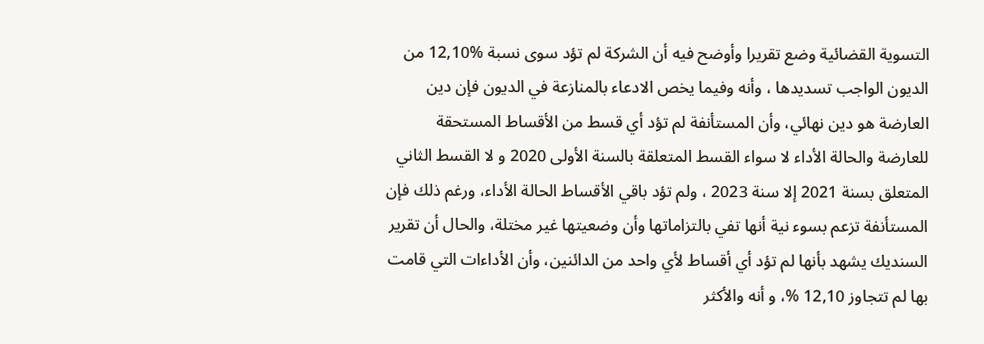التسوية القضائية وضع تقريرا وأوضح فيه أن الشركة لم تؤد سوى نسبة %12,10 من الديون الواجب تسديدها ، وأنه وفيما يخص الادعاء بالمنازعة في الديون فإن دين العارضة هو دين نهائي، وأن المستأنفة لم تؤد أي قسط من الأقساط المستحقة للعارضة والحالة الأداء لا سواء القسط المتعلقة بالسنة الأولى 2020 و لا القسط الثاني المتعلق بسنة 2021 إلا سنة 2023 ، ولم تؤد باقي الأقساط الحالة الأداء، ورغم ذلك فإن المستأنفة تزعم بسوء نية أنها تفي بالتزاماتها وأن وضعيتها غير مختلة، والحال أن تقرير السنديك يشهد بأنها لم تؤد أي أقساط لأي واحد من الدائنين، وأن الأداءات التي قامت بها لم تتجاوز 12,10 %، و أنه والأكثر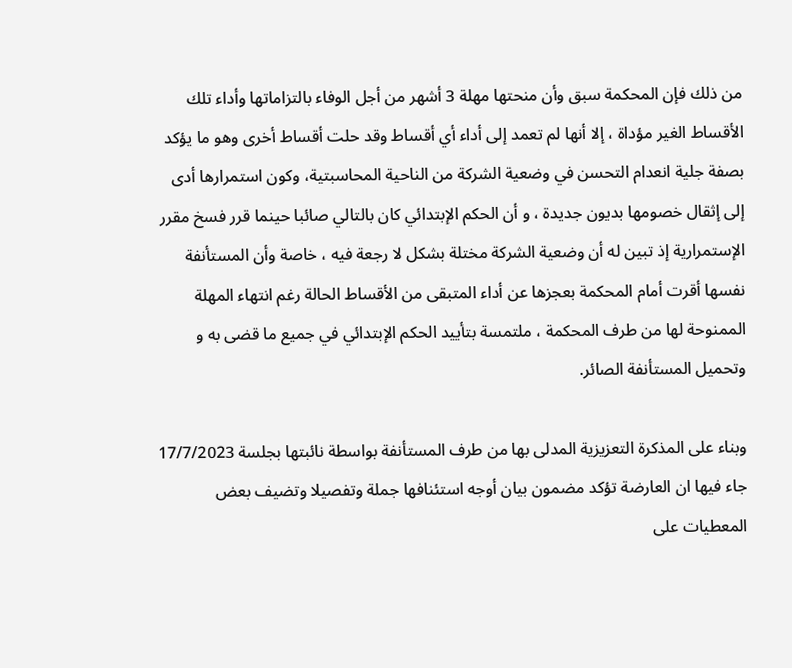من ذلك فإن المحكمة سبق وأن منحتها مهلة 3 أشهر من أجل الوفاء بالتزاماتها وأداء تلك الأقساط الغير مؤداة ، إلا أنها لم تعمد إلى أداء أي أقساط وقد حلت أقساط أخرى وهو ما يؤكد بصفة جلية انعدام التحسن في وضعية الشركة من الناحية المحاسبتية، وكون استمرارها أدى إلى إثقال خصومها بديون جديدة ، و أن الحكم الإبتدائي كان بالتالي صائبا حينما قرر فسخ مقرر الإستمرارية إذ تبين له أن وضعية الشركة مختلة بشكل لا رجعة فيه ، خاصة وأن المستأنفة نفسها أقرت أمام المحكمة بعجزها عن أداء المتبقى من الأقساط الحالة رغم انتهاء المهلة الممنوحة لها من طرف المحكمة ، ملتمسة بتأييد الحكم الإبتدائي في جميع ما قضى به و وتحميل المستأنفة الصائر.

وبناء على المذكرة التعزيزية المدلى بها من طرف المستأنفة بواسطة نائبتها بجلسة 17/7/2023 جاء فيها ان العارضة تؤكد مضمون بيان أوجه استئنافها جملة وتفصيلا وتضيف بعض المعطيات على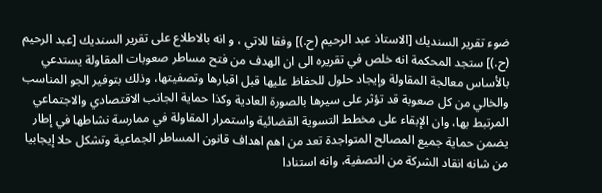ضوء تقرير السنديك [الاستاذ عبد الرحيم (ح.)] وفقا للاتي ، و انه بالاطلاع على تقرير السنديك [عبد الرحيم (ح.)] ستجد المحكمة انه خلص في تقريره الى ان الهدف من فتح مساطر صعوبات المقاولة يستدعي بالأساس معالجة المقاولة وإيجاد حلول للحفاظ عليها قبل اقبارها وتصفيتها، وذلك بتوفير الجو المناسب والخالي من كل صعوبة قد تؤثر على سيرها بالصورة العادية وكذا حماية الجانب الاقتصادي والاجتماعي المرتبط بها، وان الإبقاء على مخطط التسوية القضائية واستمرار المقاولة في ممارسة نشاطها في إطار يضمن حماية جميع المصالح المتواجدة تعد من اهم اهداف قانون المساطر الجماعية وتشكل حلا إيجابيا من شانه انقاد الشركة من التصفية، وانه استنادا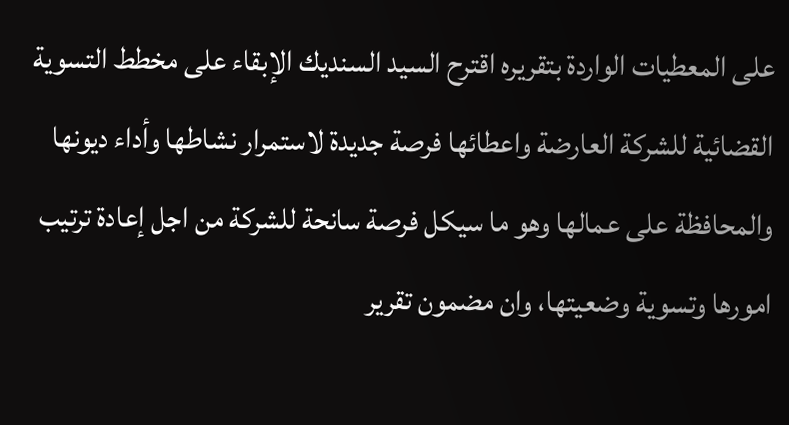على المعطيات الواردة بتقريره اقترح السيد السنديك الإبقاء على مخطط التسوية القضائية للشركة العارضة واعطائها فرصة جديدة لاستمرار نشاطها وأداء ديونها والمحافظة على عمالها وهو ما سيكل فرصة سانحة للشركة من اجل إعادة ترتيب امورها وتسوية وضعيتها، وان مضمون تقرير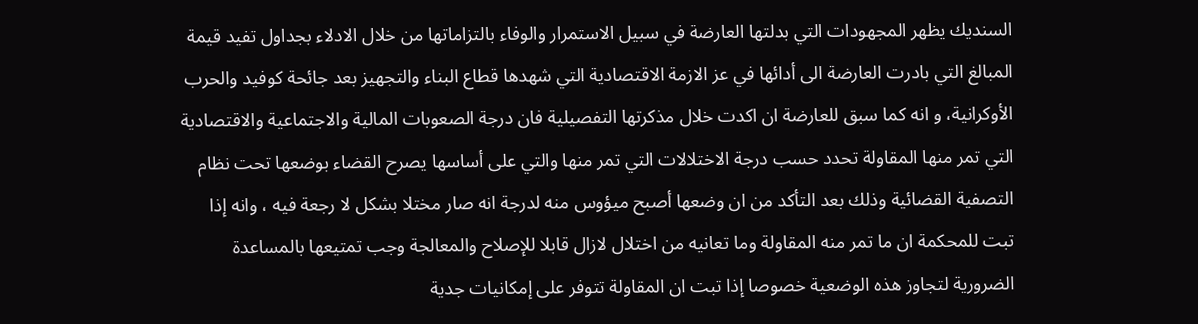السنديك يظهر المجهودات التي بدلتها العارضة في سبيل الاستمرار والوفاء بالتزاماتها من خلال الادلاء بجداول تفيد قيمة المبالغ التي بادرت العارضة الى أدائها في عز الازمة الاقتصادية التي شهدها قطاع البناء والتجهيز بعد جائحة كوفيد والحرب الأوكرانية، و انه كما سبق للعارضة ان اكدت خلال مذكرتها التفصيلية فان درجة الصعوبات المالية والاجتماعية والاقتصادية التي تمر منها المقاولة تحدد حسب درجة الاختلالات التي تمر منها والتي على أساسها يصرح القضاء بوضعها تحت نظام التصفية القضائية وذلك بعد التأكد من ان وضعها أصبح ميؤوس منه لدرجة انه صار مختلا بشكل لا رجعة فيه ، وانه إذا تبت للمحكمة ان ما تمر منه المقاولة وما تعانيه من اختلال لازال قابلا للإصلاح والمعالجة وجب تمتيعها بالمساعدة الضرورية لتجاوز هذه الوضعية خصوصا إذا تبت ان المقاولة تتوفر على إمكانيات جدية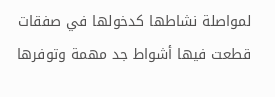لمواصلة نشاطها كدخولها في صفقات قطعت فيها أشواط جد مهمة وتوفرها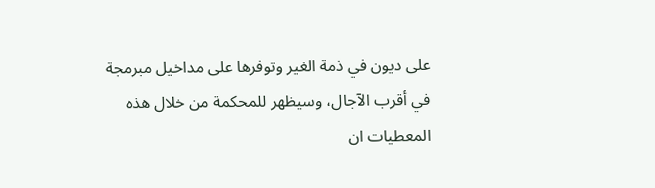على ديون في ذمة الغير وتوفرها على مداخيل مبرمجة في أقرب الآجال، وسيظهر للمحكمة من خلال هذه المعطيات ان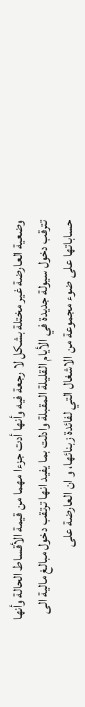وضعية العارضة غير مختلة بشكل لا رجعة فيه وأنها أدت جزءا مهما من قيمة الأقساط الحالة وأنها تترقب دخول سيولة جديدة في الأيام القليلة المقبلة وادلت بما يفيد انها ترتقب دخول مبالغ مالية الى حساباتها على ضوء مجموعة من الاشغال التي لفائدة زبنائها، و ان العارضة على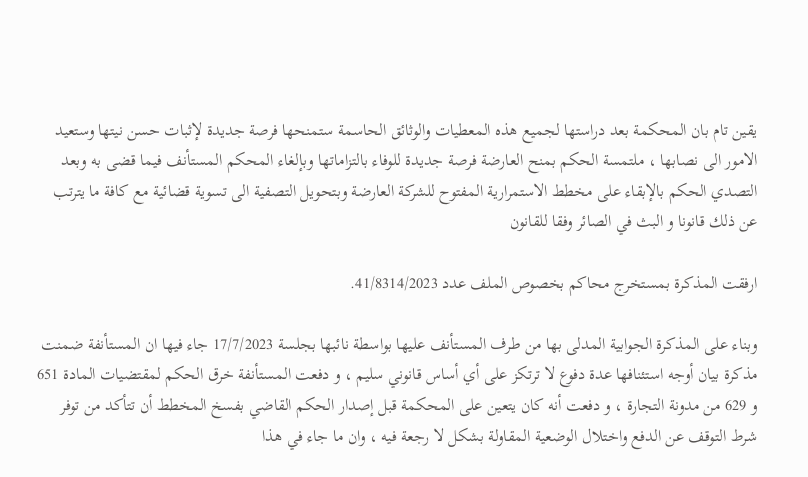يقين تام بان المحكمة بعد دراستها لجميع هذه المعطيات والوثائق الحاسمة ستمنحها فرصة جديدة لإثبات حسن نيتها وستعيد الامور الى نصابها ، ملتمسة الحكم بمنح العارضة فرصة جديدة للوفاء بالتزاماتها وبإلغاء المحكم المستأنف فيما قضى به وبعد التصدي الحكم بالإبقاء على مخطط الاستمرارية المفتوح للشركة العارضة وبتحويل التصفية الى تسوية قضائية مع كافة ما يترتب عن ذلك قانونا و البث في الصائر وفقا للقانون

ارفقت المذكرة بمستخرج محاكم بخصوص الملف عدد 41/8314/2023.

وبناء على المذكرة الجوابية المدلى بها من طرف المستأنف عليها بواسطة نائبها بجلسة 17/7/2023 جاء فيها ان المستأنفة ضمنت مذكرة بيان أوجه استئنافها عدة دفوع لا ترتكز على أي أساس قانوني سليم ، و دفعت المستأنفة خرق الحكم لمقتضيات المادة 651 و 629 من مدونة التجارة ، و دفعت أنه كان يتعين على المحكمة قبل إصدار الحكم القاضي بفسخ المخطط أن تتأكد من توفر شرط التوقف عن الدفع واختلال الوضعية المقاولة بشكل لا رجعة فيه ، وان ما جاء في هذا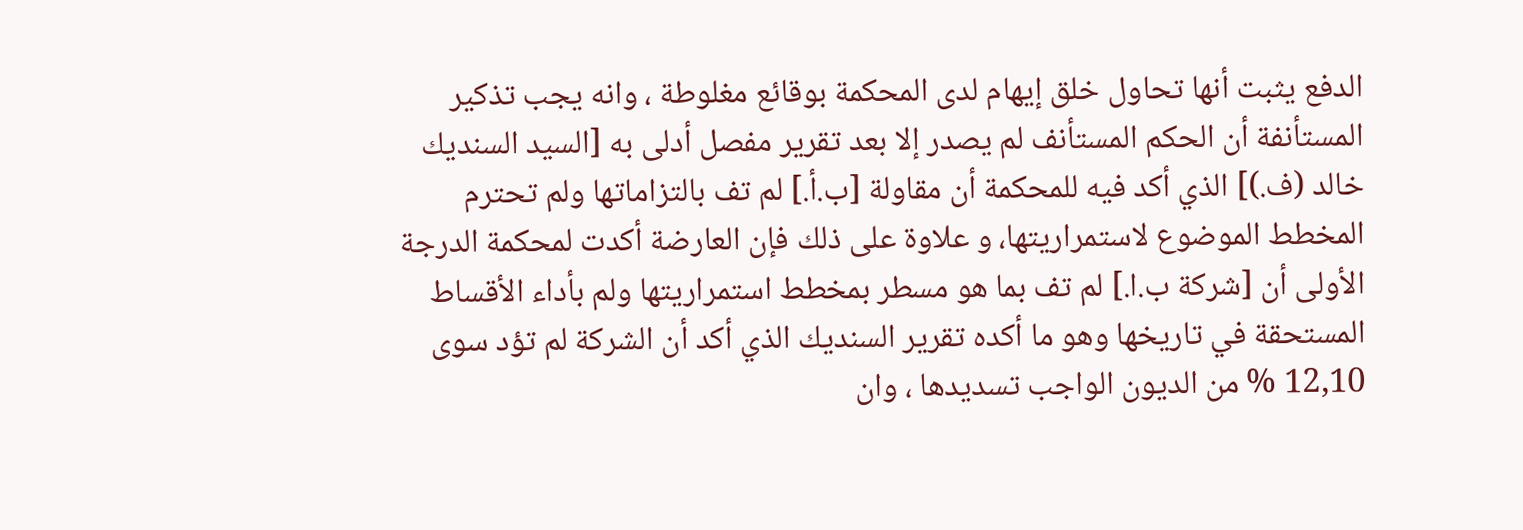الدفع يثبت أنها تحاول خلق إيهام لدى المحكمة بوقائع مغلوطة ، وانه يجب تذكير المستأنفة أن الحكم المستأنف لم يصدر إلا بعد تقرير مفصل أدلى به [السيد السنديك خالد (ف.)] الذي أكد فيه للمحكمة أن مقاولة [ب.أ.] لم تف بالتزاماتها ولم تحترم المخطط الموضوع لاستمراريتها، و علاوة على ذلك فإن العارضة أكدت لمحكمة الدرجة الأولى أن [شركة ب.ا.] لم تف بما هو مسطر بمخطط استمراريتها ولم بأداء الأقساط المستحقة في تاريخها وهو ما أكده تقرير السنديك الذي أكد أن الشركة لم تؤد سوى 12,10 % من الديون الواجب تسديدها ، وان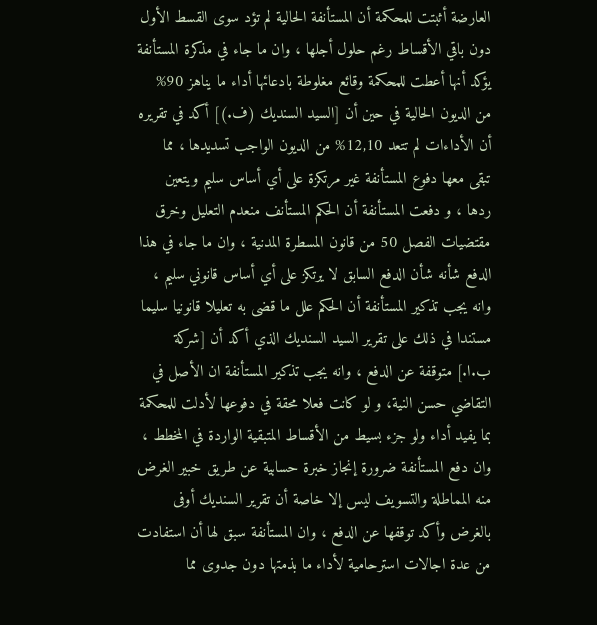العارضة أثبتت للمحكمة أن المستأنفة الحالية لم تؤد سوى القسط الأول دون باقي الأقساط رغم حلول أجلها ، وان ما جاء في مذكرة المستأنفة يؤكد أنها أعطت للمحكمة وقائع مغلوطة بادعائها أداء ما يناهز 90% من الديون الحالية في حين أن [السيد السنديك (ف.)] أكد في تقريره أن الأداءات لم تتعد 12,10% من الديون الواجب تسديدها ، مما تبقى معها دفوع المستأنفة غير مرتكزة على أي أساس سليم ويتعين ردها ، و دفعت المستأنفة أن الحكم المستأنف منعدم التعليل وخرق مقتضيات الفصل 50 من قانون المسطرة المدنية ، وان ما جاء في هذا الدفع شأنه شأن الدفع السابق لا يرتكز على أي أساس قانوني سليم ، وانه يجب تذكير المستأنفة أن الحكم علل ما قضى به تعليلا قانونيا سليما مستندا في ذلك على تقرير السيد السنديك الذي أكد أن [شركة ب.ا.] متوقفة عن الدفع ، وانه يجب تذكير المستأنفة ان الأصل في التقاضي حسن النية، و لو كانت فعلا محقة في دفوعها لأدلت للمحكمة بما يفيد أداء ولو جزء بسيط من الأقساط المتبقية الواردة في المخطط ، وان دفع المستأنفة ضرورة إنجاز خبرة حسابية عن طريق خبير الغرض منه المماطلة والتسويف ليس إلا خاصة أن تقرير السنديك أوفى بالغرض وأكد توقفها عن الدفع ، وان المستأنفة سبق لها أن استفادت من عدة اجالات استرحامية لأداء ما بذمتها دون جدوى مما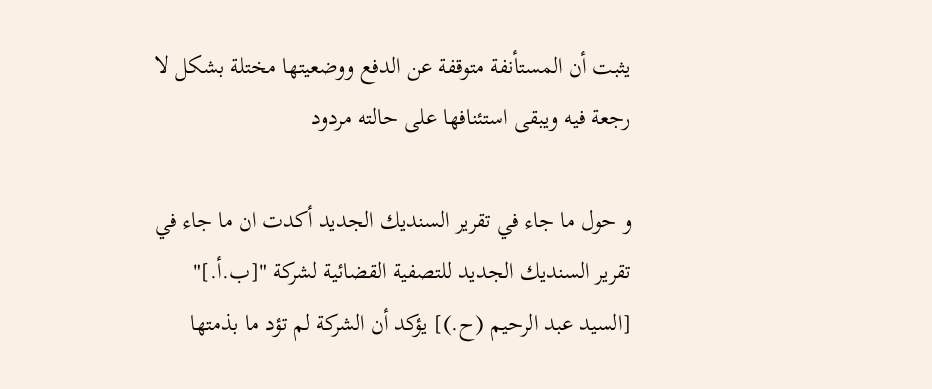يثبت أن المستأنفة متوقفة عن الدفع ووضعيتها مختلة بشكل لا رجعة فيه ويبقى استئنافها على حالته مردود

و حول ما جاء في تقرير السنديك الجديد أكدت ان ما جاء في تقرير السنديك الجديد للتصفية القضائية لشركة "[ب.أ.]" [السيد عبد الرحيم (ح.)] يؤكد أن الشركة لم تؤد ما بذمتها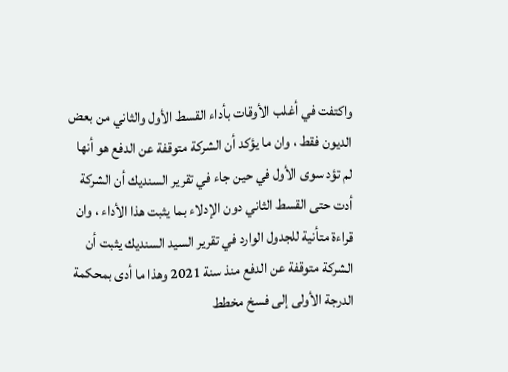واكتفت في أغلب الأوقات بأداء القسط الأول والثاني من بعض الديون فقط ، وان ما يؤكد أن الشركة متوقفة عن الدفع هو أنها لم تؤد سوى الأول في حين جاء في تقرير السنديك أن الشركة أدت حتى القسط الثاني دون الإدلاء بما يثبت هذا الأداء ، وان قراءة متأنية للجدول الوارد في تقرير السيد السنديك يثبت أن الشركة متوقفة عن الدفع منذ سنة 2021 وهذا ما أدى بمحكمة الدرجة الأولى إلى فسخ مخطط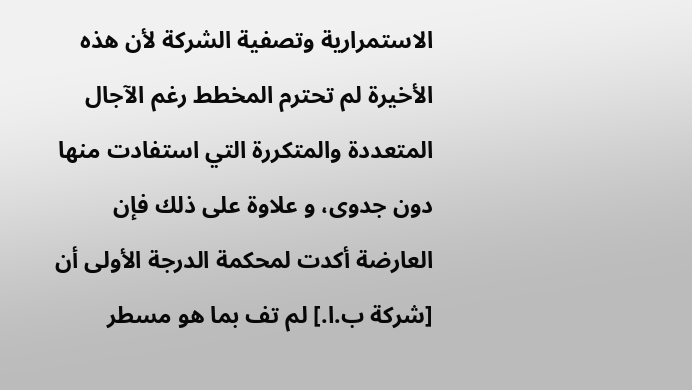الاستمرارية وتصفية الشركة لأن هذه الأخيرة لم تحترم المخطط رغم الآجال المتعددة والمتكررة التي استفادت منها دون جدوى، و علاوة على ذلك فإن العارضة أكدت لمحكمة الدرجة الأولى أن [شركة ب.ا.] لم تف بما هو مسطر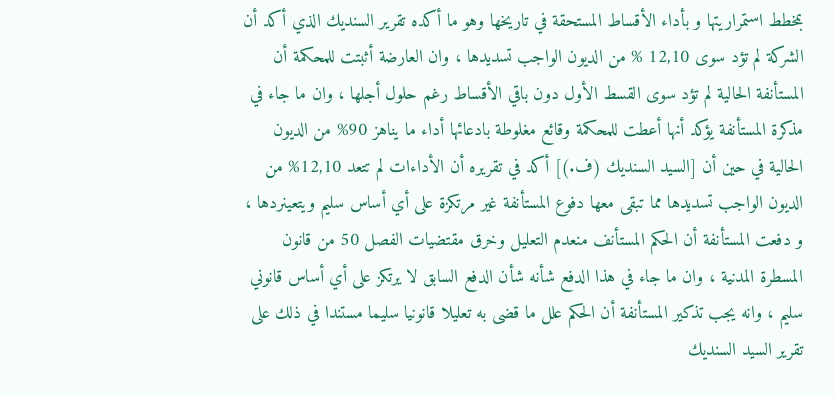بمخطط استمراريتها و بأداء الأقساط المستحقة في تاريخها وهو ما أكده تقرير السنديك الذي أكد أن الشركة لم تؤد سوى 12,10 % من الديون الواجب تسديدها ، وان العارضة أثبتت للمحكمة أن المستأنفة الحالية لم تؤد سوى القسط الأول دون باقي الأقساط رغم حلول أجلها ، وان ما جاء في مذكرة المستأنفة يؤكد أنها أعطت للمحكمة وقائع مغلوطة بادعائها أداء ما يناهز 90% من الديون الحالية في حين أن [السيد السنديك (ف.)] أكد في تقريره أن الأداءات لم تتعد 12,10% من الديون الواجب تسديدها مما تبقى معها دفوع المستأنفة غير مرتكزة على أي أساس سليم ويتعينردها ، و دفعت المستأنفة أن الحكم المستأنف منعدم التعليل وخرق مقتضيات الفصل 50 من قانون المسطرة المدنية ، وان ما جاء في هذا الدفع شأنه شأن الدفع السابق لا يرتكز على أي أساس قانوني سليم ، وانه يجب تذكير المستأنفة أن الحكم علل ما قضى به تعليلا قانونيا سليما مستندا في ذلك على تقرير السيد السنديك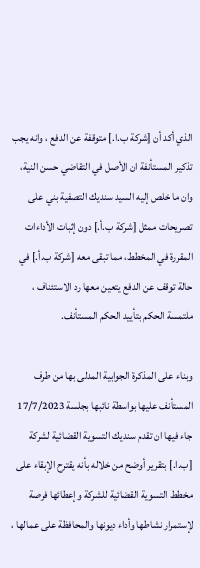الذي أكد أن [شركة ب.ا.] متوقفة عن الدفع ، وانه يجب تذكير المستأنفة ان الأصل في التقاضي حسن النية، وان ما خلص إليه السيد سنديك التصفية بني على تصريحات ممثل [شركة ب.أ.] دون إثبات الأداءات المقررة في المخطط، مما تبقى معه [شركة ب.أ.] في حالة توقف عن الدفع يتعين معها رد الاستئناف ، ملتمسة الحكم بتأييد الحكم المستأنف.

وبناء على المذكرة الجوابية المدلى بها من طرف المستأنف عليها بواسطة نائبها بجلسة 17/7/2023 جاء فيها ان تقدم سنديك التسوية القضائية لشركة [ب.ا.] بتقرير أوضح من خلاله بأنه يقترح الإبقاء على مخطط التسوية القضائية للشركة وإعطائها فرصة لإستمرار نشاطها وأداء ديونها والمحافظة على عمالها ،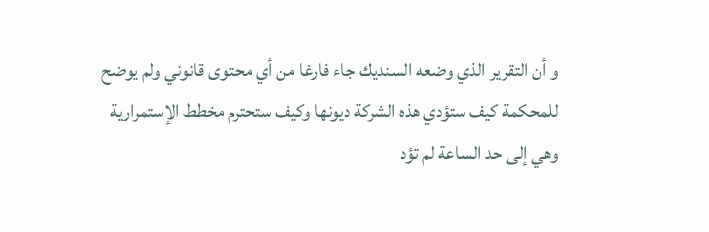و أن التقرير الذي وضعه السنديك جاء فارغا من أي محتوى قانوني ولم يوضح للمحكمة كيف ستؤدي هذه الشركة ديونها وكيف ستحترم مخطط الإستمرارية وهي إلى حد الساعة لم تؤد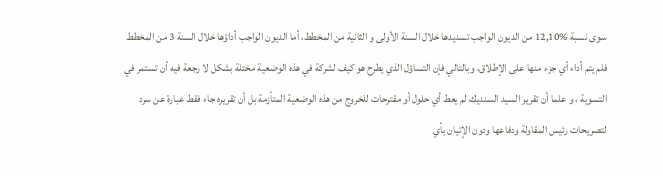سوى نسبة %12,10 من الديون الواجب تسديدها خلال السنة الأولى و الثانية من المخطط، أما الديون الواجب أداؤها خلال السنة 3 من المخطط فلم يتم أداء أي جزء منها على الإطلاق، وبالتالي فإن التساؤل الذي يطرح هو كيف لشركة في هذه الوضعية مختلة بشكل لا رجعة فيه أن تستمر في التسوية ، و علما أن تقرير السيد السنديك لم يعط أي حلول أو مقترحات للخروج من هذه الوضعية المتأزمة بل أن تقريره جاء فقط عبارة عن سرد لتصريحات رئيس المقاولة ودفاعها ودون الإتيان بأي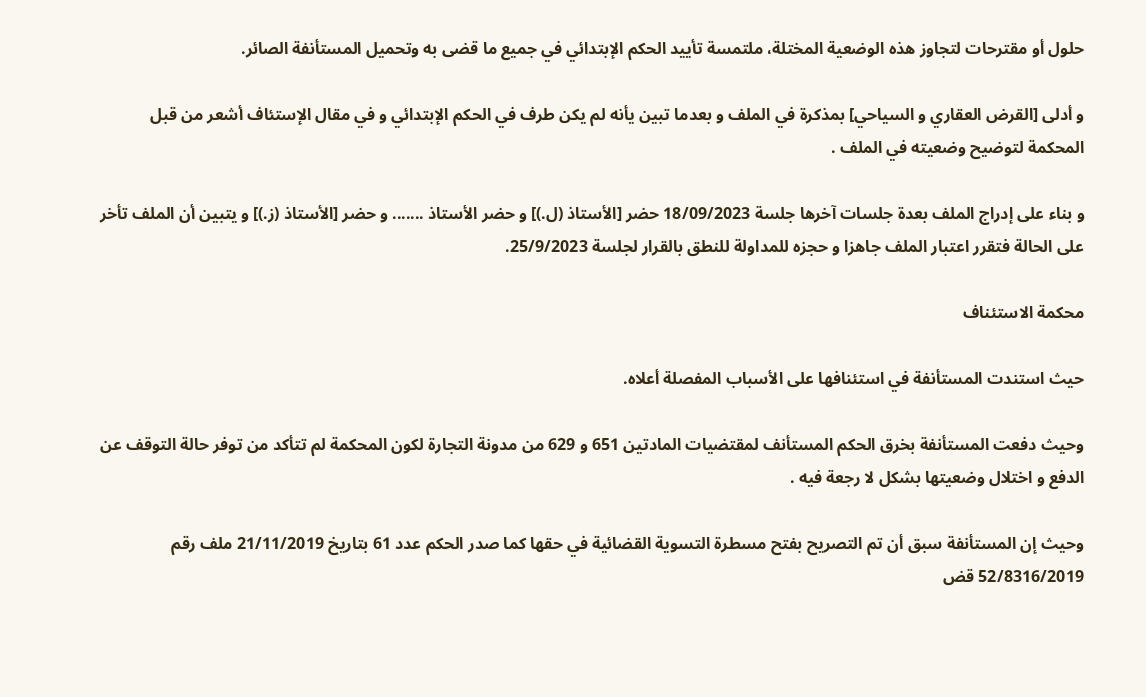حلول أو مقترحات لتجاوز هذه الوضعية المختلة، ملتمسة تأييد الحكم الإبتدائي في جميع ما قضى به وتحميل المستأنفة الصائر.

و أدلى [القرض العقاري و السياحي] بمذكرة في الملف و بعدما تبين يأنه لم يكن طرف في الحكم الإبتدائي و في مقال الإستئاف أشعر من قبل المحكمة لتوضيح وضعيته في الملف .

و بناء على إدراج الملف بعدة جلسات آخرها جلسة 18/09/2023 حضر [الأستاذ (ل.)] و حضر الأستاذ ....... و حضر [الأستاذ (ز.)] و يتبين أن الملف تأخر على الحالة فتقرر اعتبار الملف جاهزا و حجزه للمداولة للنطق بالقرار لجلسة 25/9/2023.

محكمة الاستئناف

حيث استندت المستأنفة في استئنافها على الأسباب المفصلة أعلاه.

وحيث دفعت المستأنفة بخرق الحكم المستأنف لمقتضيات المادتين 651 و 629 من مدونة التجارة لكون المحكمة لم تتأكد من توفر حالة التوقف عن الدفع و اختلال وضعيتها بشكل لا رجعة فيه .

وحيث إن المستأنفة سبق أن تم التصريح بفتح مسطرة التسوية القضائية في حقها كما صدر الحكم عدد 61 بتاريخ 21/11/2019 ملف رقم 52/8316/2019 قض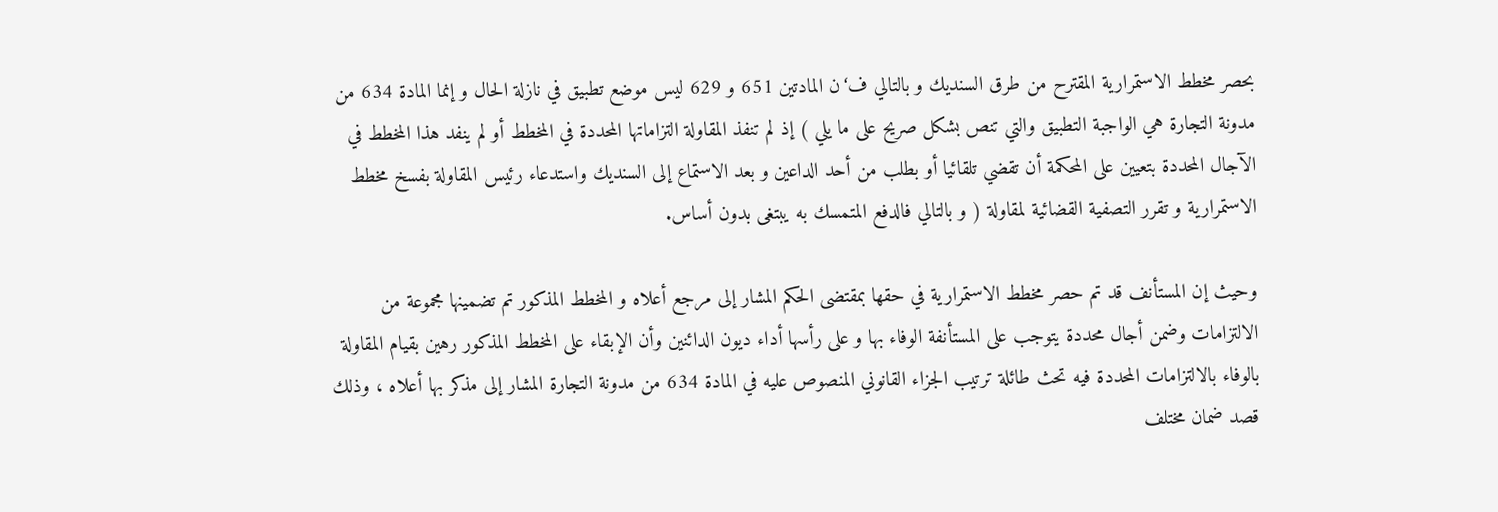بحصر مخطط الاستمرارية المقترح من طرق السنديك و بالتالي ف‘ن المادتين 651 و 629 ليس موضع تطبيق في نازلة الحال و إنما المادة 634 من مدونة التجارة هي الواجبة التطبيق والتي تنص بشكل صريح على ما يلي ) إذ لم تنفذ المقاولة التزاماتها المحددة في المخطط أو لم ينفد هذا المخطط في الآجال المحددة بتعيين على المحكمة أن تقضي تلقائيا أو بطلب من أحد الداعين و بعد الاستماع إلى السنديك واستدعاء رئيس المقاولة بفسخ مخطط الاستمرارية و تقرر التصفية القضائية لمقاولة ( و بالتالي فالدفع المتمسك به يبتغى بدون أساس.

وحيث إن المستأنف قد تم حصر مخطط الاستمرارية في حقها بمقتضى الحكم المشار إلى مرجع أعلاه و المخطط المذكور تم تضمينها مجموعة من الالتزامات وضمن أجال محددة يتوجب على المستأنفة الوفاء بها و على رأسها أداء ديون الدائنين وأن الإبقاء على المخطط المذكور رهين بقيام المقاولة بالوفاء بالالتزامات المحددة فيه تحث طائلة ترتيب الجزاء القانوني المنصوص عليه في المادة 634 من مدونة التجارة المشار إلى مذكر بها أعلاه ، وذلك قصد ضمان مختلف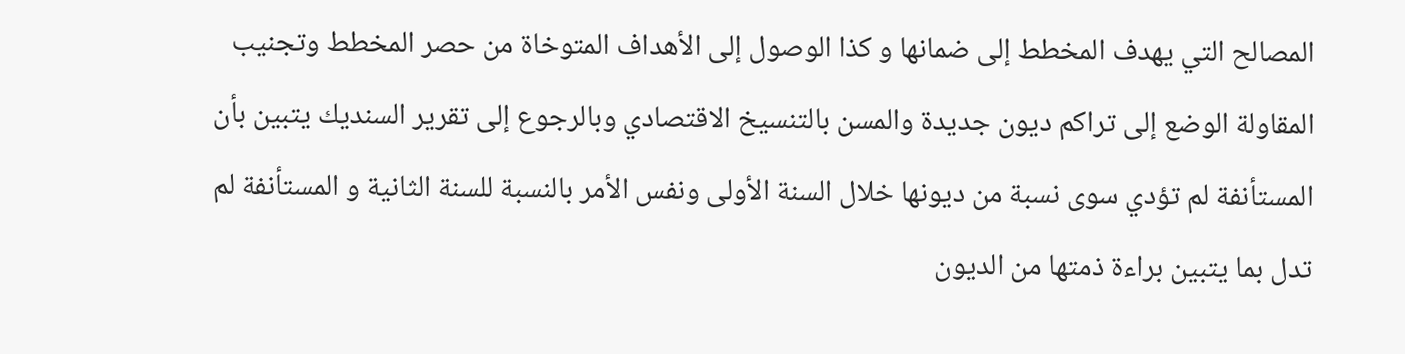المصالح التي يهدف المخطط إلى ضمانها و كذا الوصول إلى الأهداف المتوخاة من حصر المخطط وتجنيب المقاولة الوضع إلى تراكم ديون جديدة والمسن بالتنسيخ الاقتصادي وبالرجوع إلى تقرير السنديك يتبين بأن المستأنفة لم تؤدي سوى نسبة من ديونها خلال السنة الأولى ونفس الأمر بالنسبة للسنة الثانية و المستأنفة لم تدل بما يتبين براءة ذمتها من الديون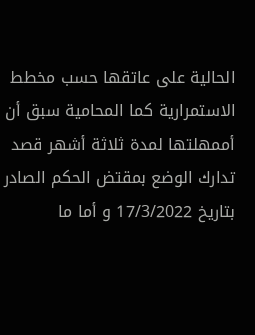الحالية على عاتقها حسب مخطط الاستمرارية كما المحامية سبق أن أممهلتها لمدة ثلاثة أشهر قصد تدارك الوضع بمقتض الحكم الصادر بتاريخ 17/3/2022 و أما ما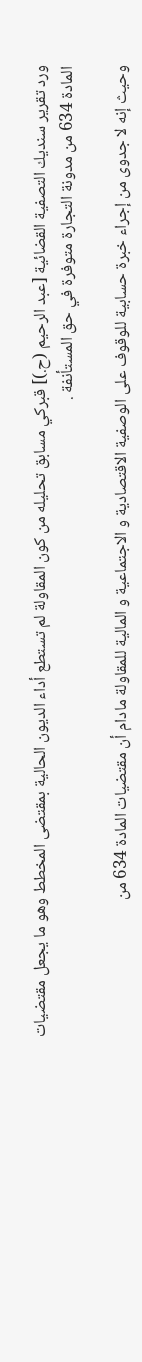ورد تقرير سنديك التصفية القضائية [عبد الرحيم (ح.)] قبركي مسابق تحليله من كون المقاولة لم تستطع أداء الديون الحالية بمقتضى المخطط وهو ما يجعل مقتضيات المادة 634 من مدونة التجارة متوفرة في حق المستأنفة .

وحيث إنه لا جدوى من إجراء خبرة حسابية للوقوف على الوصفية الاقتصادية و الاجتماعية و المالية للمقاولة مادام أن مقتضيات المادة 634 من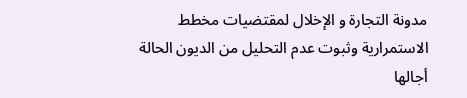مدونة التجارة و الإخلال لمقتضيات مخطط الاستمرارية وثبوت عدم التحليل من الديون الحالة أجالها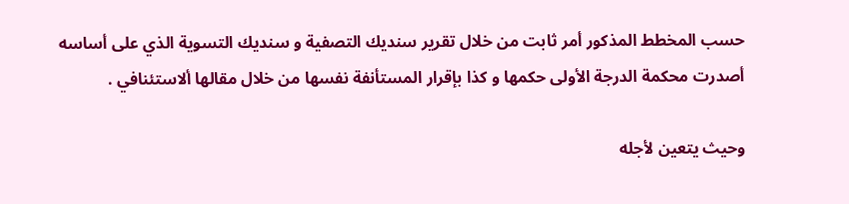حسب المخطط المذكور أمر ثابت من خلال تقرير سنديك التصفية و سنديك التسوية الذي على أساسه أصدرت محكمة الدرجة الأولى حكمها و كذا بإقرار المستأنفة نفسها من خلال مقالها ألاستئنافي .

وحيث يتعين لأجله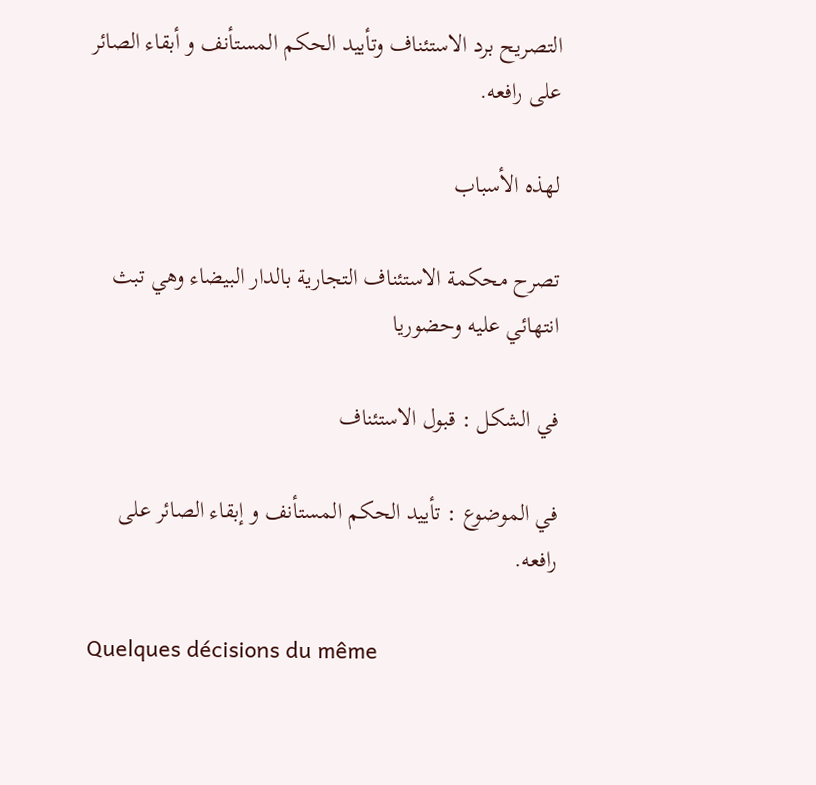التصريح برد الاستئناف وتأييد الحكم المستأنف و أبقاء الصائر على رافعه.

لهذه الأسباب

تصرح محكمة الاستئناف التجارية بالدار البيضاء وهي تبث انتهائي عليه وحضوريا

في الشكل : قبول الاستئناف

في الموضوع : تأييد الحكم المستأنف و إبقاء الصائر على رافعه.

Quelques décisions du même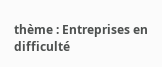thème : Entreprises en difficulté